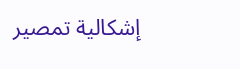إشكالية تمصير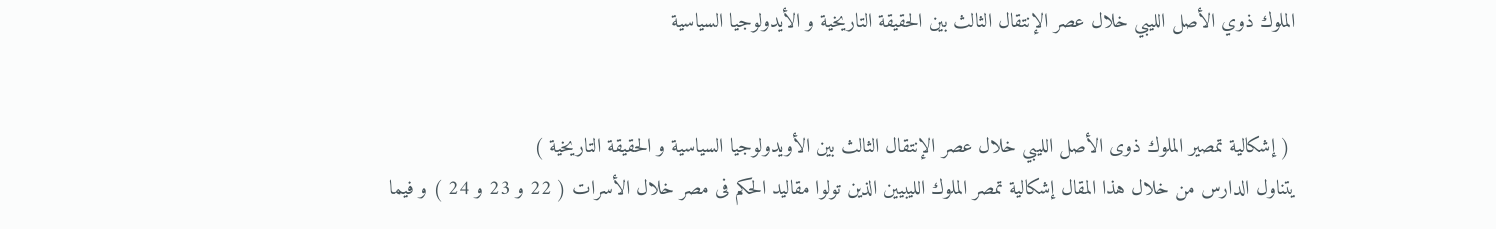الملوك ذوي الأصل الليبي خلال عصر الإنتقال الثالث بين الحقيقة التاريخية و الأيدولوجيا السياسية


 ( إشكالية تمصير الملوك ذوى الأصل الليبي خلال عصر الإنتقال الثالث بين الأويدولوجيا السياسية و الحقيقة التاريخية )
يتناول الدارس من خلال هذا المقال إشكالية تمصر الملوك الليبيين الذين تولوا مقاليد الحكم فى مصر خلال الأسرات ( 22 و 23 و 24 ) و فيما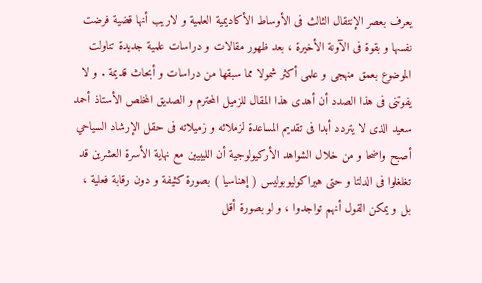يعرف بعصر الإنتقال الثالث فى الأوساط الأكاديمية العلمية و لاريب أنها قضية فرضت نفسها و بقوة فى الآونة الأخيرة ، بعد ظهور مقالات و دراسات علمية جديدة تناولت الموضوع بعمق منهجى و علمى أكثر شمولا مما سبقها من دراسات و أبحاث قديمة . و لا يفوتنى فى هذا الصدد أن أهدى هذا المقال للزميل المحترم و الصديق المخلص الأستاذ أحمد سعيد الذى لا يتردد أبدا فى تقديم المساعدة لزملائه و زميلاته فى حقل الإرشاد السياحي
أصبح واضحا و من خلال الشواهد الأركيولوجية أن الليبيين مع نهاية الأسرة العشرين قد تغلغلوا فى الدلتا و حتى هيراكوليوبوليس ( إهناسيا ) بصورة كثيفة و دون رقابة فعلية ، بل و يمكن القول أنهم تواجدوا ، و لو بصورة أقل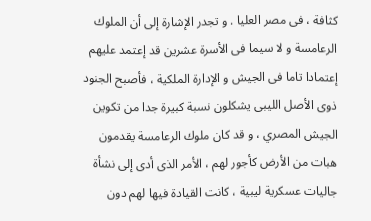كثافة ، فى مصر العليا . و تجدر الإشارة إلى أن الملوك الرعامسة و لا سيما فى الأسرة عشرين قد إعتمد عليهم إعتمادا تاما فى الجيش و الإدارة الملكية ، فأصبح الجنود ذوى الأصل الليبى يشكلون نسبة كبيرة جدا من تكوين الجيش المصري ، و قد كان ملوك الرعامسة يقدمون هبات من الأرض كأجور لهم ، الأمر الذى أدى إلى نشأة جاليات عسكرية ليبية ، كانت القيادة فيها لهم دون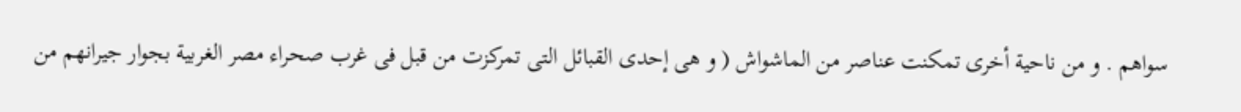سواهم . و من ناحية أخرى تمكنت عناصر من الماشواش ( و هى إحدى القبائل التى تمركزت من قبل فى غرب صحراء مصر الغربية بجوار جيرانهم من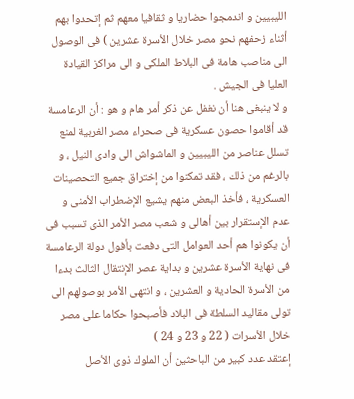الليبيين و اندمجوا حضاريا و ثقافيا معهم ثم إتحدوا بهم أثناء زحفهم نحو مصر خلال الأسرة عشرين ) فى الوصول الى مناصب هامة فى البلاط الملكى و الى مراكز القيادة العليا فى الجيش .
و لا ينبغى هنا أن نغفل عن ذكر أمر هام و هو : أن الرعامسة قد أقاموا حصون عسكرية فى صحراء مصر الغربية لمنع تسلل عناصر من الليبيين و الماشواش الى وادى النيل ، و بالرغم من ذلك ، فقد تمكنوا من إختراق جميع التحصينات العسكرية ، فأخذ البعض منهم يشيع الإضطراب الأمنى و عدم الإستقرار بين أهالى و شعب مصر الأمر الذى تسبب فى أن يكونوا هم أحد العوامل التى دفعت بأفول دولة الرعامسة فى نهاية الأسرة عشرين و بداية عصر الإنتقال الثالث بدءا من الأسرة الحادية و العشرين ، و انتهى الأمر بوصولهم الى تولى مقاليد السلطة فى البلاد فأصبحوا حكاما على مصر خلال الأسرات ( 22 و 23 و 24 )
إعتقد عدد كبير من الباحثين أن الملوك ذوى الأصل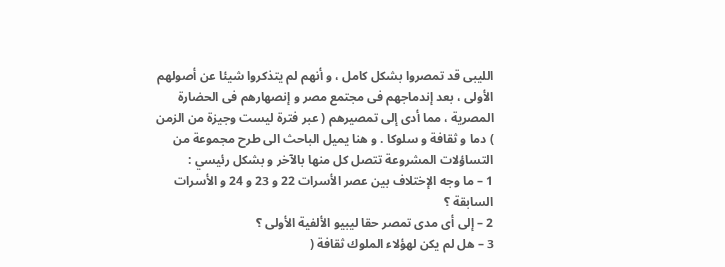الليبى قد تمصروا بشكل كامل ، و أنهم لم يتذكروا شيئا عن أصولهم الأولى ، بعد إندماجهم فى مجتمع مصر و إنصهارهم فى الحضارة المصرية ، مما أدى إلى تمصيرهم ( عبر فترة ليست وجيزة من الزمن ) دما و ثقافة و سلوكا . و هنا يميل الباحث الى طرح مجموعة من التساؤلات المشروعة تتصل كل منها بالآخر و بشكل رئيسي :
1 – ما وجه الإختلاف بين عصر الأسرات 22 و 23 و 24 و الأسرات السابقة ؟
2 – إلى أى مدى تمصر حقا ليبيو الألفية الأولى ؟
3 – هل لم يكن لهؤلاء الملوك ثقافة (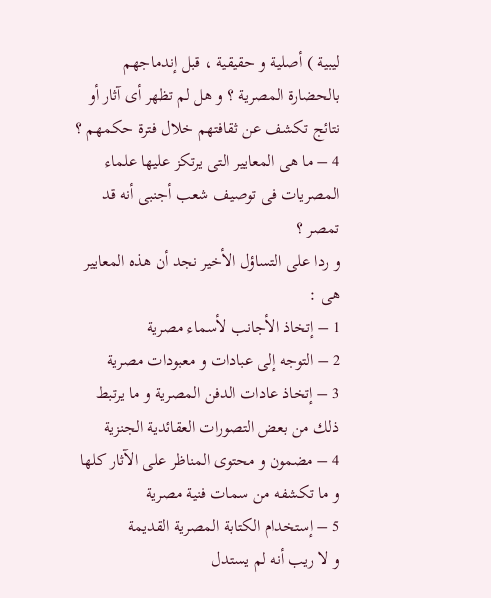ليبية ) أصلية و حقيقية ، قبل إندماجهم بالحضارة المصرية ؟ و هل لم تظهر أى آثار أو نتائج تكشف عن ثقافتهم خلال فترة حكمهم ؟
4 – ما هى المعايير التى يرتكز عليها علماء المصريات فى توصيف شعب أجنبى أنه قد تمصر ؟
و ردا على التساؤل الأخير نجد أن هذه المعايير هى :
1 – إتخاذ الأجانب لأسماء مصرية
2 – التوجه إلى عبادات و معبودات مصرية
3 – إتخاذ عادات الدفن المصرية و ما يرتبط ذلك من بعض التصورات العقائدية الجنزية
4 – مضمون و محتوى المناظر على الآثار كلها و ما تكشفه من سمات فنية مصرية
5 – إستخدام الكتابة المصرية القديمة
و لا ريب أنه لم يستدل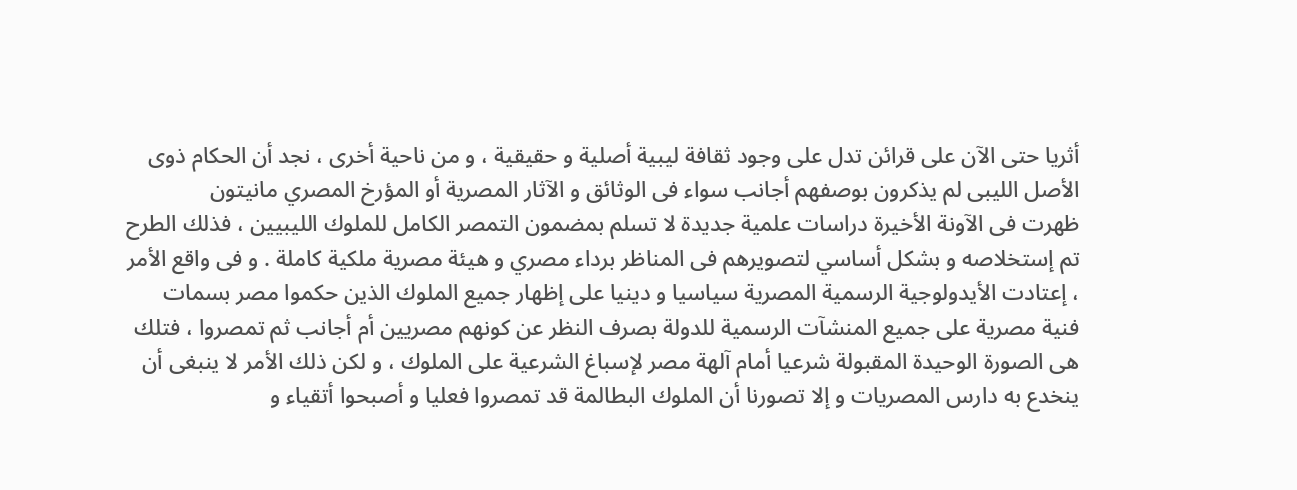أثريا حتى الآن على قرائن تدل على وجود ثقافة ليبية أصلية و حقيقية ، و من ناحية أخرى ، نجد أن الحكام ذوى الأصل الليبى لم يذكرون بوصفهم أجانب سواء فى الوثائق و الآثار المصرية أو المؤرخ المصري مانيتون
ظهرت فى الآونة الأخيرة دراسات علمية جديدة لا تسلم بمضمون التمصر الكامل للملوك الليبيين ، فذلك الطرح تم إستخلاصه و بشكل أساسي لتصويرهم فى المناظر برداء مصري و هيئة مصرية ملكية كاملة . و فى واقع الأمر ، إعتادت الأيدولوجية الرسمية المصرية سياسيا و دينيا على إظهار جميع الملوك الذين حكموا مصر بسمات فنية مصرية على جميع المنشآت الرسمية للدولة بصرف النظر عن كونهم مصريين أم أجانب ثم تمصروا ، فتلك هى الصورة الوحيدة المقبولة شرعيا أمام آلهة مصر لإسباغ الشرعية على الملوك ، و لكن ذلك الأمر لا ينبغى أن ينخدع به دارس المصريات و إلا تصورنا أن الملوك البطالمة قد تمصروا فعليا و أصبحوا أتقياء و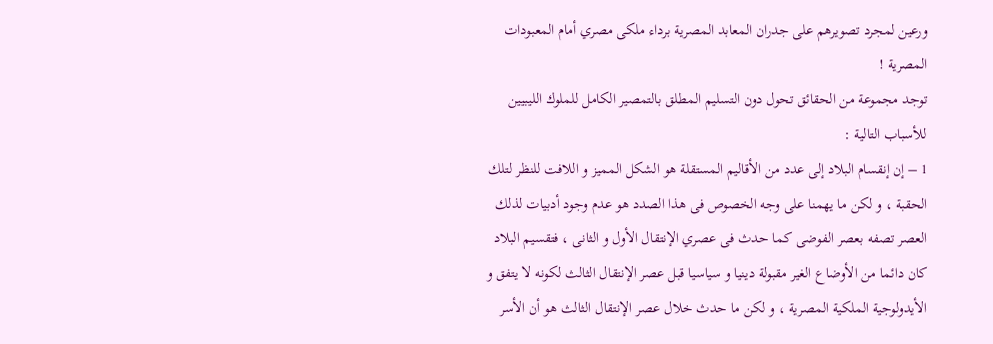ورعين لمجرد تصويرهم على جدران المعابد المصرية برداء ملكى مصري أمام المعبودات المصرية !
توجد مجموعة من الحقائق تحول دون التسليم المطلق بالتمصير الكامل للملوك الليبيين للأسباب التالية :
1 – إن إنقسام البلاد إلى عدد من الأقاليم المستقلة هو الشكل المميز و اللافت للنظر لتلك الحقبة ، و لكن ما يهمنا على وجه الخصوص فى هذا الصدد هو عدم وجود أدبيات لذلك العصر تصفه بعصر الفوضى كما حدث فى عصري الإنتقال الأول و الثانى ، فتقسيم البلاد كان دائما من الأوضاع الغير مقبولة دينيا و سياسيا قبل عصر الإنتقال الثالث لكونه لا يتفق و الأيدولوجية الملكية المصرية ، و لكن ما حدث خلال عصر الإنتقال الثالث هو أن الأسر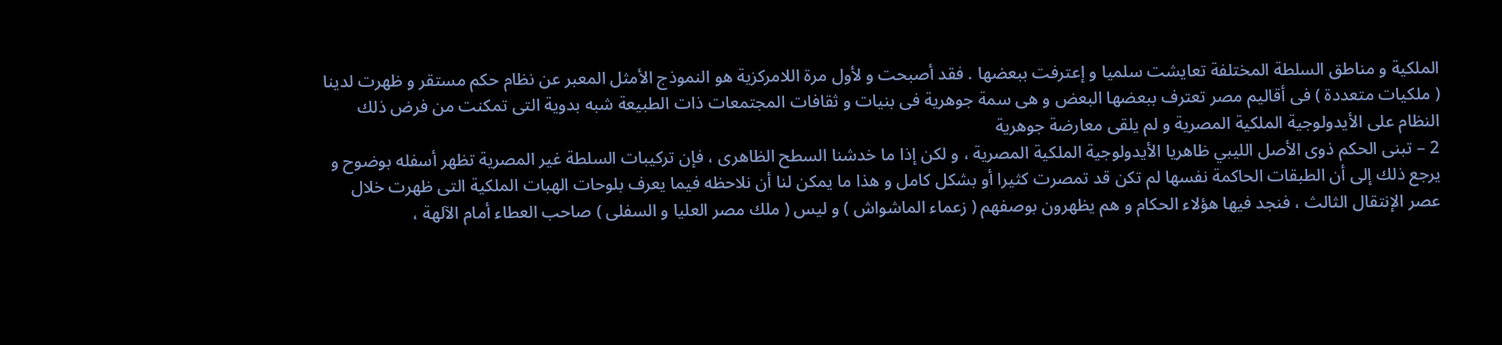الملكية و مناطق السلطة المختلفة تعايشت سلميا و إعترفت ببعضها . فقد أصبحت و لأول مرة اللامركزية هو النموذج الأمثل المعبر عن نظام حكم مستقر و ظهرت لدينا ( ملكيات متعددة ) فى أقاليم مصر تعترف ببعضها البعض و هى سمة جوهرية فى بنيات و ثقافات المجتمعات ذات الطبيعة شبه بدوية التى تمكنت من فرض ذلك النظام على الأيدولوجية الملكية المصرية و لم يلقى معارضة جوهرية
2 – تبنى الحكم ذوى الأصل الليبي ظاهريا الأيدولوجية الملكية المصرية ، و لكن إذا ما خدشنا السطح الظاهرى ، فإن تركيبات السلطة غير المصرية تظهر أسفله بوضوح و يرجع ذلك إلى أن الطبقات الحاكمة نفسها لم تكن قد تمصرت كثيرا أو بشكل كامل و هذا ما يمكن لنا أن نلاحظه فيما يعرف بلوحات الهبات الملكية التى ظهرت خلال عصر الإنتقال الثالث ، فنجد فيها هؤلاء الحكام و هم يظهرون بوصفهم ( زعماء الماشواش ) و ليس ( ملك مصر العليا و السفلى ) صاحب العطاء أمام الآلهة ،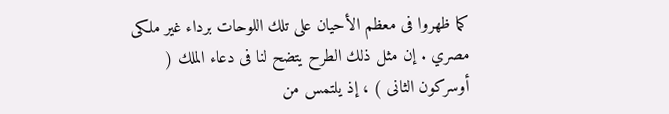كما ظهروا فى معظم الأحيان على تلك اللوحات برداء غير ملكى مصري . إن مثل ذلك الطرح يتضح لنا فى دعاء الملك ( أوسركون الثانى ) ، إذ يلتمس من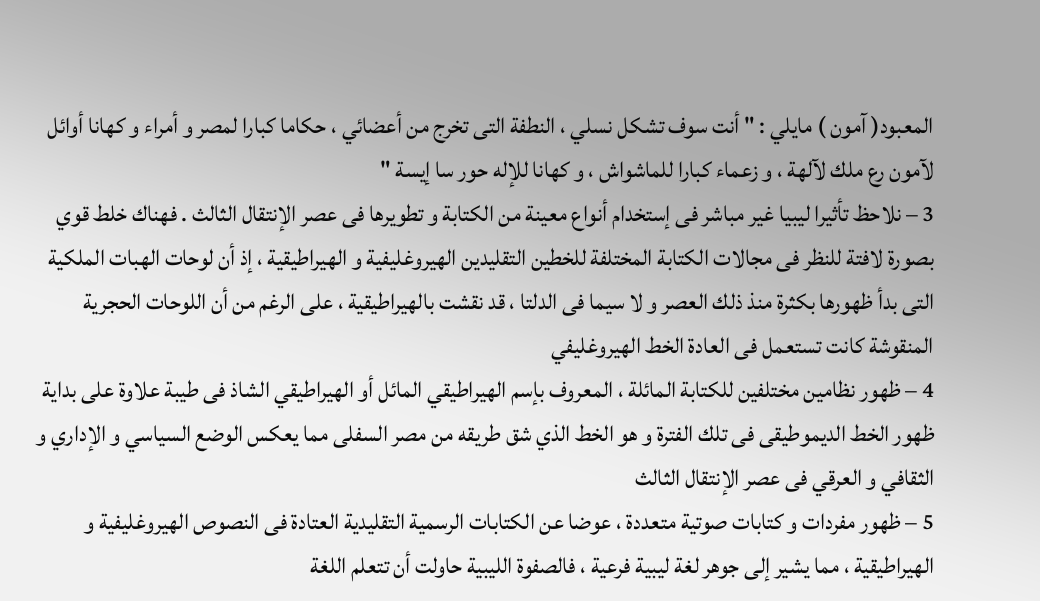المعبود( آمون ) مايلي : " أنت سوف تشكل نسلي ، النطفة التى تخرج من أعضائي ، حكاما كبارا لمصر و أمراء و كهانا أوائل لآمون رع ملك لآلهة ، و زعماء كبارا للماشواش ، و كهانا للإله حور سا إيسة "
3 – نلاحظ تأثيرا ليبيا غير مباشر فى إستخدام أنواع معينة من الكتابة و تطويرها فى عصر الإنتقال الثالث . فهناك خلط قوي بصورة لافتة للنظر فى مجالات الكتابة المختلفة للخطين التقليدين الهيروغليفية و الهيراطيقية ، إذ أن لوحات الهبات الملكية التى بدأ ظهورها بكثرة منذ ذلك العصر و لا سيما فى الدلتا ، قد نقشت بالهيراطيقية ، على الرغم من أن اللوحات الحجرية المنقوشة كانت تستعمل فى العادة الخط الهيروغليفي
4 – ظهور نظامين مختلفين للكتابة المائلة ، المعروف بإسم الهيراطيقي المائل أو الهيراطيقي الشاذ فى طيبة علاوة على بداية ظهور الخط الديموطيقى فى تلك الفترة و هو الخط الذي شق طريقه من مصر السفلى مما يعكس الوضع السياسي و الإداري و الثقافي و العرقي فى عصر الإنتقال الثالث
5 – ظهور مفردات و كتابات صوتية متعددة ، عوضا عن الكتابات الرسمية التقليدية العتادة فى النصوص الهيروغليفية و الهيراطيقية ، مما يشير إلى جوهر لغة ليبية فرعية ، فالصفوة الليبية حاولت أن تتعلم اللغة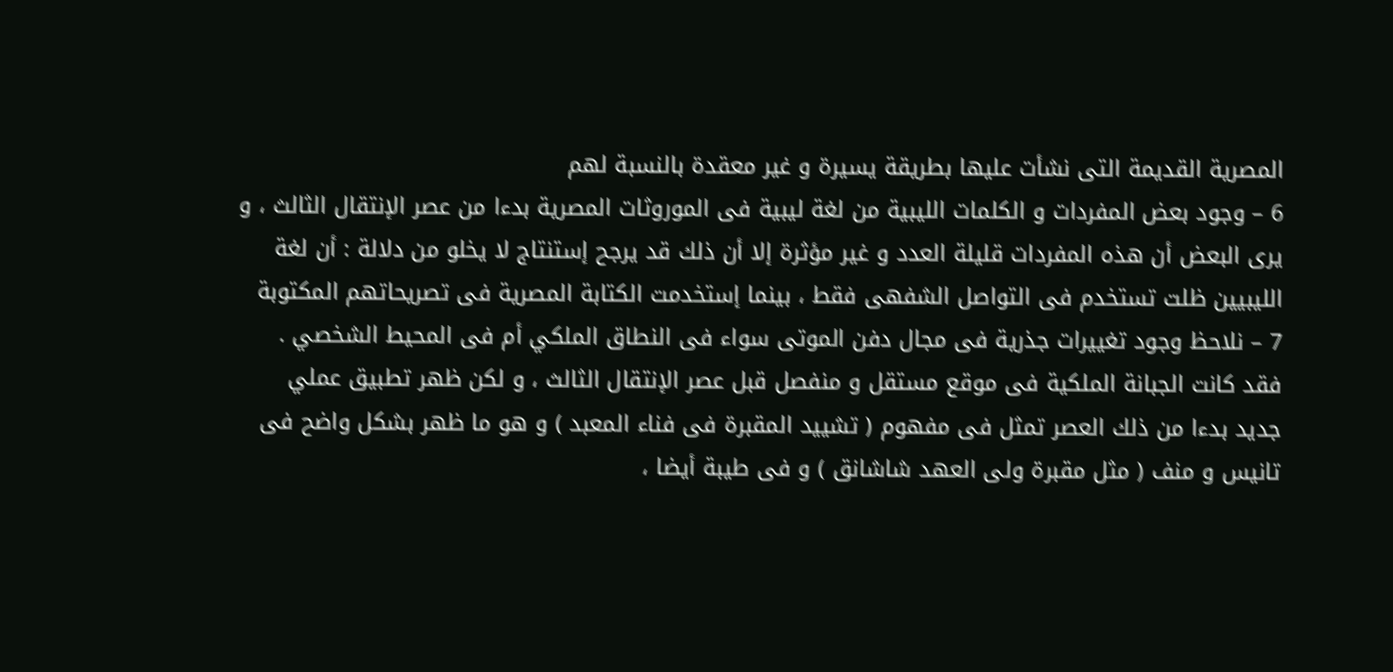المصرية القديمة التى نشأت عليها بطريقة يسيرة و غير معقدة بالنسبة لهم
6 – وجود بعض المفردات و الكلمات الليبية من لغة ليبية فى الموروثات المصرية بدءا من عصر الإنتقال الثالث ، و يرى البعض أن هذه المفردات قليلة العدد و غير مؤثرة إلا أن ذلك قد يرجح إستنتاج لا يخلو من دلالة : أن لغة الليبيين ظلت تستخدم فى التواصل الشفهى فقط ، بينما إستخدمت الكتابة المصرية فى تصريحاتهم المكتوبة
7 – نلاحظ وجود تغييرات جذرية فى مجال دفن الموتى سواء فى النطاق الملكي أم فى المحيط الشخصي . فقد كانت الجبانة الملكية فى موقع مستقل و منفصل قبل عصر الإنتقال الثالث ، و لكن ظهر تطبيق عملي جديد بدءا من ذلك العصر تمثل فى مفهوم ( تشييد المقبرة فى فناء المعبد ) و هو ما ظهر بشكل واضح فى تانيس و منف ( مثل مقبرة ولى العهد شاشانق ) و فى طيبة أيضا ،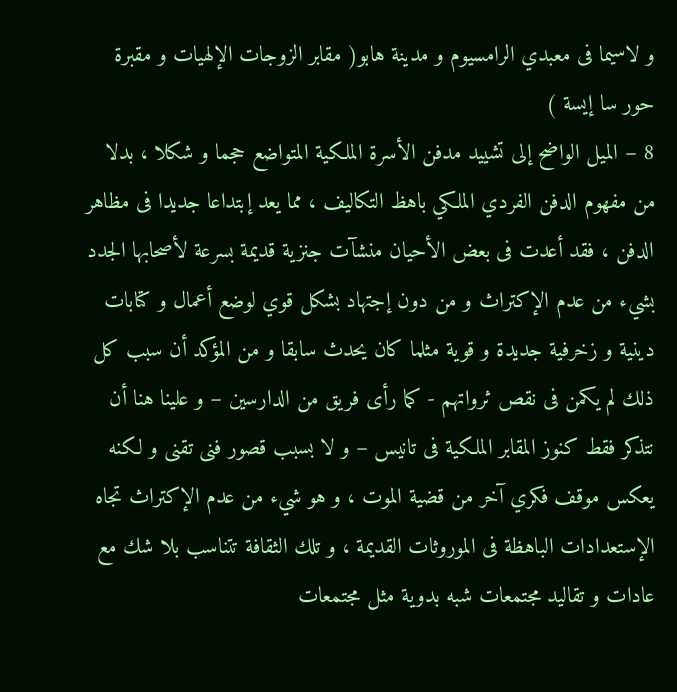و لاسيما فى معبدي الرامسيوم و مدينة هابو( مقابر الزوجات الإلهيات و مقبرة حور سا إيسة )
8 – الميل الواضح إلى تشييد مدفن الأسرة الملكية المتواضع حجما و شكلا ، بدلا من مفهوم الدفن الفردي الملكي باهظ التكاليف ، مما يعد إبتداعا جديدا فى مظاهر الدفن ، فقد أعدت فى بعض الأحيان منشآت جنزية قديمة بسرعة لأصحابها الجدد بشيء من عدم الإكتراث و من دون إجتهاد بشكل قوي لوضع أعمال و كتابات دينية و زخرفية جديدة و قوية مثلما كان يحدث سابقا و من المؤكد أن سبب كل ذلك لم يكمن فى نقص ثرواتهم - كما رأى فريق من الدارسين – و علينا هنا أن نتذكر فقط كنوز المقابر الملكية فى تانيس – و لا بسبب قصور فنى تقنى و لكنه يعكس موقف فكري آخر من قضية الموت ، و هو شيء من عدم الإكتراث تجاه الإستعدادات الباهظة فى الموروثات القديمة ، و تلك الثقافة تتناسب بلا شك مع عادات و تقاليد مجتمعات شبه بدوية مثل مجتمعات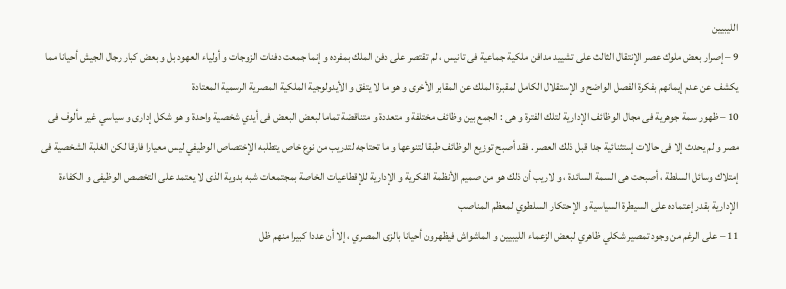الليبيين
9 – إصرار بعض ملوك عصر الإنتقال الثالث على تشييد مدافن ملكية جماعية فى تانيس ، لم تقتصر على دفن الملك بمفرده و إنما جمعت دفنات الزوجات و أولياء العهود بل و بعض كبار رجال الجيش أحيانا مما يكشف عن عدم إيمانهم بفكرة الفصل الواضح و الإستقلال الكامل لمقبرة الملك عن المقابر الأخرى و هو ما لا يتفق و الأيدولوجية الملكية المصرية الرسمية المعتادة
10 – ظهور سمة جوهرية فى مجال الوظائف الإدارية لتلك الفترة و هى : الجمع بين وظائف مختلفة و متعددة و متناقضة تماما لبعض البعض فى أيدي شخصية واحدة و هو شكل إدارى و سياسي غير مألوف فى مصر و لم يحدث إلا فى حالات إستثنائية جدا قبل ذلك العصر . فقد أصبح توزيع الوظائف طبقا لتنوعها و ما تحتاجه لتدريب من نوع خاص يتطلبه الإختصاص الوطيفي ليس معيارا فارقا لكن الغلبة الشخصية فى إمتلاك وسائل السلطة ، أصبحت هى السمة السائدة ، و لاريب أن ذلك هو من صميم الأنظمة الفكرية و الإدارية للإقطاعيات الخاصة بمجتمعات شبه بدوية الذى لا يعتمد على التخصص الوظيفى و الكفاءة الإدارية بقدر إعتماده على السيطرة السياسية و الإحتكار السلطوي لمعظم المناصب
11 – على الرغم من وجود تمصير شكلي ظاهري لبعض الزعماء الليبيين و الماشواش فيظهرون أحيانا بالزى المصري ، إلا أن عددا كبيرا منهم ظل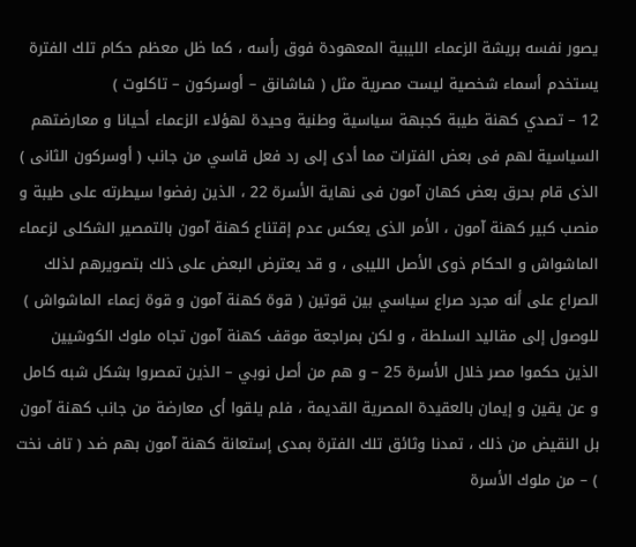يصور نفسه بريشة الزعماء الليبية المعهودة فوق رأسه ، كما ظل معظم حكام تلك الفترة يستخدم أسماء شخصية ليست مصرية مثل ( شاشانق – أوسركون – تاكلوت )
12 – تصدي كهنة طيبة كجبهة سياسية وطنية وحيدة لهؤلاء الزعماء أحيانا و معارضتهم السياسية لهم فى بعض الفترات مما أدى إلى رد فعل قاسي من جانب ( أوسركون الثانى ) الذى قام بحرق بعض كهان آمون فى نهاية الأسرة 22 ، الذين رفضوا سيطرته على طيبة و منصب كبير كهنة آمون ، الأمر الذى يعكس عدم إقتناع كهنة آمون بالتمصير الشكلى لزعماء الماشواش و الحكام ذوى الأصل الليبى ، و قد يعترض البعض على ذلك بتصويرهم لذلك الصراع على أنه مجرد صراع سياسي بين قوتين ( قوة كهنة آمون و قوة زعماء الماشواش ) للوصول إلى مقاليد السلطة ، و لكن بمراجعة موقف كهنة آمون تجاه ملوك الكوشيين الذين حكموا مصر خلال الأسرة 25 – و هم من أصل نوبي – الذين تمصروا بشكل شبه كامل و عن يقين و إيمان بالعقيدة المصرية القديمة ، فلم يلقوا أى معارضة من جانب كهنة آمون بل النقيض من ذلك ، تمدنا وثائق تلك الفترة بمدى إستعانة كهنة آمون بهم ضد ( تاف نخت ) – من ملوك الأسرة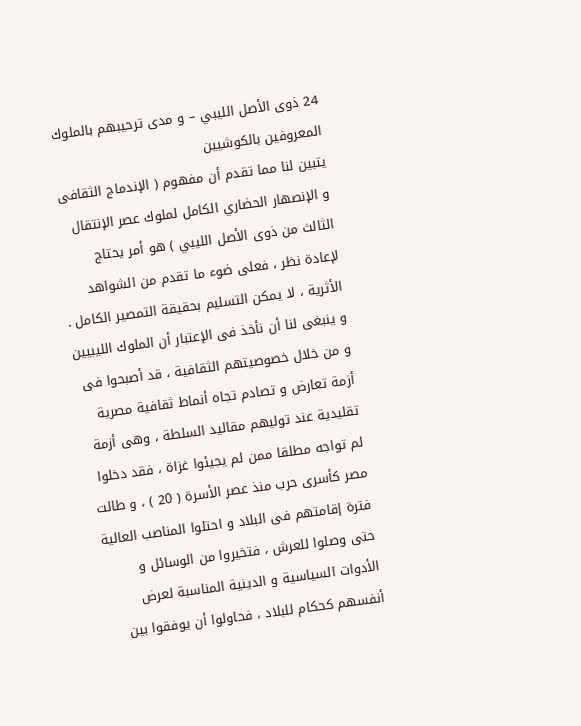24 ذوى الأصل الليبي – و مدى ترحيبهم بالملوك المعروفين بالكوشيين
يتبين لنا مما تقدم أن مفهوم ( الإندماج الثقافى و الإنصهار الحضاري الكامل لملوك عصر الإنتقال الثالث من ذوى الأصل الليبي ) هو أمر يحتاج لإعادة نظر ، فعلى ضوء ما تقدم من الشواهد الأثرية ، لا يمكن التسليم بحقيقة التمصير الكامل . و ينبغى لنا أن نأخذ فى الإعتبار أن الملوك الليبيين و من خلال خصوصيتهم الثقافية ، قد أصبحوا فى أزمة تعارض و تصادم تجاه أنماط ثقافية مصرية تقليدية عند توليهم مقاليد السلطة ، وهى أزمة لم تواجه مطلقا ممن لم يجيئوا غزاة ، فقد دخلوا مصر كأسرى حرب منذ عصر الأسرة ( 20 ) ، و طالت فترة إقامتهم فى البلاد و احتلوا المناصب العالية حتى وصلوا للعرش ، فتخيروا من الوسائل و الأدوات السياسية و الدينية المناسبة لعرض أنفسهم كحكام للبلاد ، فحاولوا أن يوفقوا بين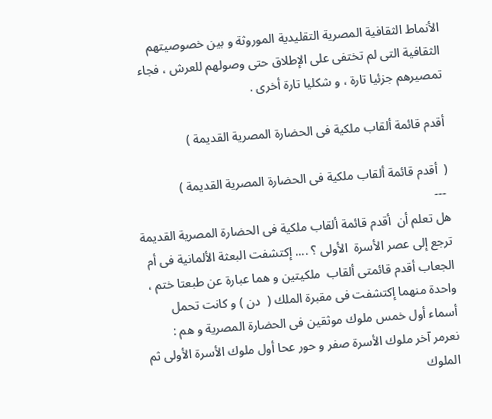الأنماط الثقافية المصرية التقليدية الموروثة و بين خصوصيتهم الثقافية التى لم تختفى على الإطلاق حتى وصولهم للعرش ، فجاء تمصيرهم جزئيا تارة ، و شكليا تارة أخرى .

أقدم قائمة ألقاب ملكية فى الحضارة المصرية القديمة )

(  أقدم قائمة ألقاب ملكية فى الحضارة المصرية القديمة )
 ---
هل تعلم أن  أقدم قائمة ألقاب ملكية فى الحضارة المصرية القديمة ترجع إلى عصر الأسرة  الأولى ؟ .... إكتشفت البعثة الألمانية فى أم الجعاب أقدم قائمتى ألقاب  ملكيتين و هما عبارة عن طبعتا ختم ، واحدة منهما إكتشفت فى مقبرة الملك (  دن ) و كانت تحمل أسماء أول خمس ملوك موثقين فى الحضارة المصرية و هم :  نعرمر آخر ملوك الأسرة صفر و حور عحا أول ملوك الأسرة الأولى ثم الملوك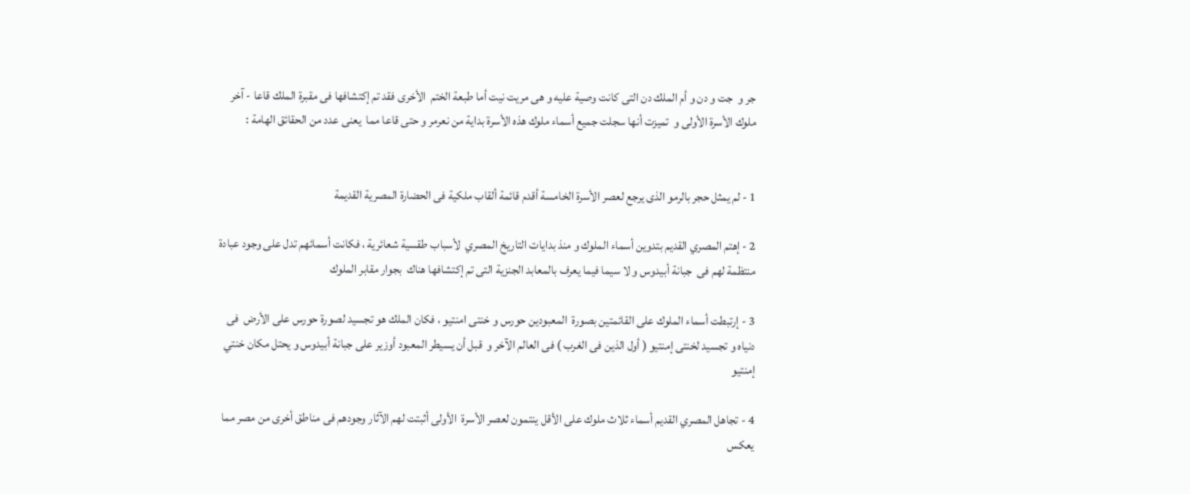جر و  جت و دن و أم الملك دن التى كانت وصية عليه و هى مريت نيت أما طبعة الختم  الأخرى فقد تم إكتشافها فى مقبرة الملك قاعا - آخر ملوك الأسرة الأولى و  تميزت أنها سجلت جميع أسماء ملوك هذه الأسرة بداية من نعرمر و حتى قاعا مما  يعنى عدد من الحقائق الهامة :


1 - لم يمثل حجر بالرمو الذى يرجع لعصر الأسرة الخامسة أقدم قائمة ألقاب ملكية فى الحضارة المصرية القديمة

2 - إهتم المصري القديم بتدوين أسماء الملوك و منذ بدايات التاريخ المصري  لأسباب طقسية شعائرية ، فكانت أسمائهم تدل على وجود عبادة منتظمة لهم فى  جبانة أبيدوس و لا سيما فيما يعرف بالمعابد الجنزية التى تم إكتشافها هناك  بجوار مقابر الملوك

3 - إرتبطت أسماء الملوك على القائمتين بصورة  المعبودين حورس و خنتى امنتيو ، فكان الملك هو تجسيد لصورة حورس على الأرض  فى دنياه و تجسيد لخنتى إمنتيو ( أول الذين فى الغرب ) فى العالم الآخر و  قبل أن يسيطر المعبود أوزير على جبانة أبيدوس و يحتل مكان خنتي إمنتيو

4 - تجاهل المصري القديم أسماء ثلاث ملوك على الأقل ينتمون لعصر الأسرة  الأولى أثبتت لهم الآثار وجودهم فى مناطق أخرى من مصر مما يعكس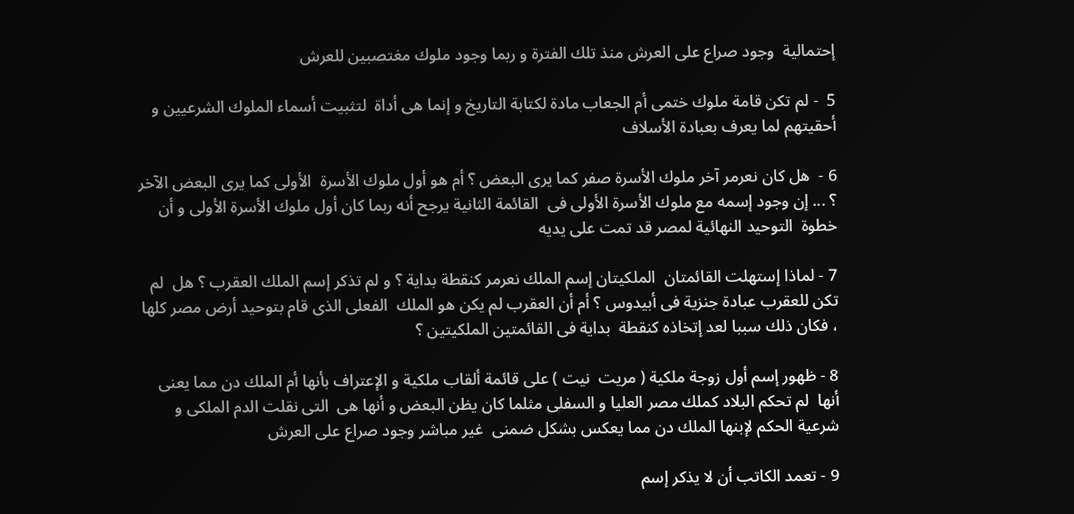إحتمالية  وجود صراع على العرش منذ تلك الفترة و ربما وجود ملوك مغتصبين للعرش

5  - لم تكن قامة ملوك ختمى أم الجعاب مادة لكتابة التاريخ و إنما هى أداة  لتثبيت أسماء الملوك الشرعيين و أحقيتهم لما يعرف بعبادة الأسلاف

6 -  هل كان نعرمر آخر ملوك الأسرة صفر كما يرى البعض ؟ أم هو أول ملوك الأسرة  الأولى كما يرى البعض الآخر ؟ ... إن وجود إسمه مع ملوك الأسرة الأولى فى  القائمة الثانية يرجح أنه ربما كان أول ملوك الأسرة الأولى و أن خطوة  التوحيد النهائية لمصر قد تمت على يديه

7 - لماذا إستهلت القائمتان  الملكيتان إسم الملك نعرمر كنقطة بداية ؟ و لم تذكر إسم الملك العقرب ؟ هل  لم تكن للعقرب عبادة جنزية فى أبيدوس ؟ أم أن العقرب لم يكن هو الملك  الفعلى الذى قام بتوحيد أرض مصر كلها ، فكان ذلك سببا لعد إتخاذه كنقطة  بداية فى القائمتين الملكيتين ؟

8 - ظهور إسم أول زوجة ملكية ( مريت  نيت ) على قائمة ألقاب ملكية و الإعتراف بأنها أم الملك دن مما يعنى أنها  لم تحكم البلاد كملك مصر العليا و السفلى مثلما كان يظن البعض و أنها هى  التى نقلت الدم الملكى و شرعية الحكم لإبنها الملك دن مما يعكس بشكل ضمنى  غير مباشر وجود صراع على العرش

9 - تعمد الكاتب أن لا يذكر إسم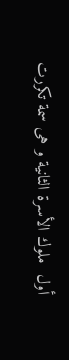أول  ملوك الأسرة الثانية و هى سمة تكررت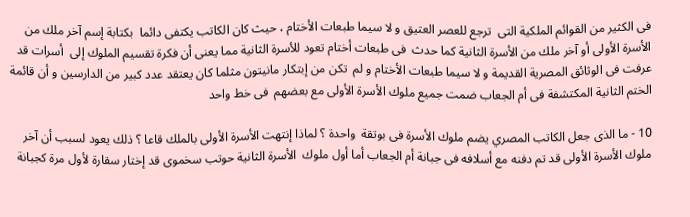فى الكثير من القوائم الملكية التى  ترجع للعصر العتيق و لا سيما طبعات الأختام ، حيث كان الكاتب يكتفى دائما  بكتابة إسم آخر ملك من الأسرة الأولى أو آخر ملك من الأسرة الثانية كما حدث  فى طبعات أختام تعود للأسرة الثانية مما يعنى أن فكرة تقسيم الملوك إلى  أسرات قد عرفت فى الوثائق المصرية القديمة و لا سيما طبعات الأختام و لم  تكن من إبتكار مانيتون مثلما كان يعتقد عدد كبير من الدارسين و أن قائمة  الختم الثانية المكتشفة فى أم الجعاب ضمت جميع ملوك الأسرة الأولى مع بعضهم  فى خط واحد

10 - ما الذى جعل الكاتب المصري يضم ملوك الأسرة فى بوتقة  واحدة ؟ لماذا إنتهت الأسرة الأولى بالملك قاعا ؟ ذلك يعود لسبب أن آخر  ملوك الأسرة الأولى قد تم دفنه مع أسلافه فى جبانة أم الجعاب أما أول ملوك  الأسرة الثانية حوتب سخموى قد إختار سقارة لأول مرة كجبانة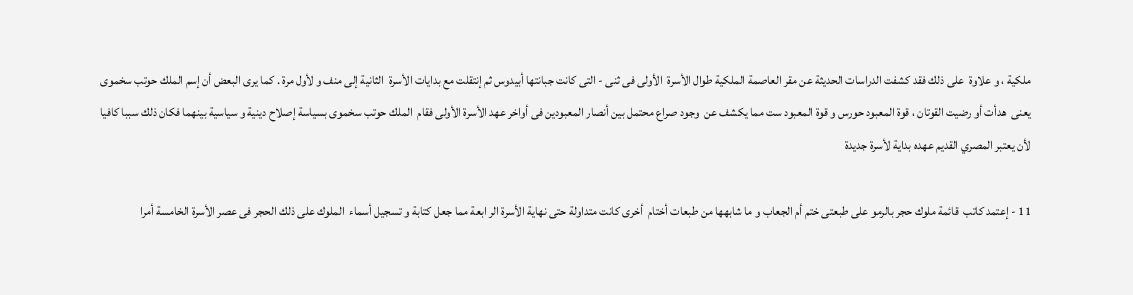ملكية ، و علاوة  على ذلك فقد كشفت الدراسات الحديثة عن مقر العاصمة الملكية طوال الأسرة  الأولى فى ثنى - التى كانت جبانتها أبيدوس ثم إنتقلت مع بدايات الأسرة  الثانية إلى منف و لأول مرة . كما يرى البعض أن إسم الملك حوتب سخموى يعنى  هدأت أو رضيت القوتان ، قوة المعبود حورس و قوة المعبود ست مما يكشف عن  وجود صراع محتمل بين أنصار المعبودين فى أواخر عهد الأسرة الأولى فقام  الملك حوتب سخموى بسياسة إصلاح دينية و سياسية بينهما فكان ذلك سببا كافيا  لأن يعتبر المصري القديم عهده بداية لأسرة جديدة

11 - إعتمد كاتب  قائمة ملوك حجر بالرمو على طبعتى ختم أم الجعاب و ما شابهها من طبعات أختام  أخرى كانت متداولة حتى نهاية الأسرة الر ابعة مما جعل كتابة و تسجيل أسماء  الملوك على ذلك الحجر فى عصر الأسرة الخامسة أمرا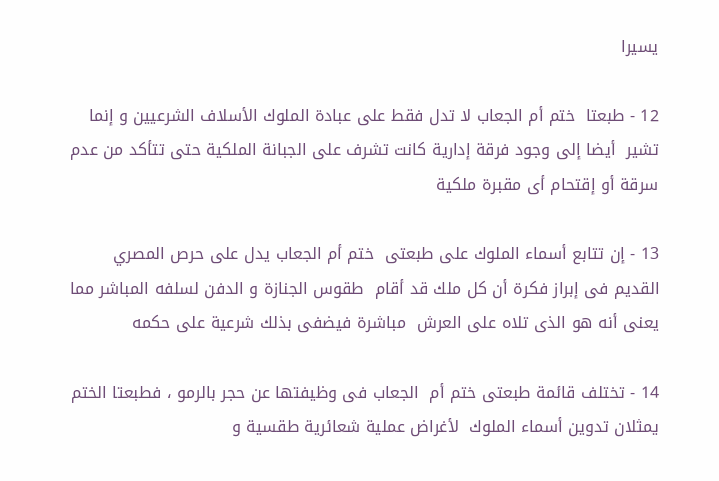يسيرا

12 - طبعتا  ختم أم الجعاب لا تدل فقط على عبادة الملوك الأسلاف الشرعيين و إنما تشير  أيضا إلى وجود فرقة إدارية كانت تشرف على الجبانة الملكية حتى تتأكد من عدم  سرقة أو إقتحام أى مقبرة ملكية

13 - إن تتابع أسماء الملوك على طبعتى  ختم أم الجعاب يدل على حرص المصري القديم فى إبراز فكرة أن كل ملك قد أقام  طقوس الجنازة و الدفن لسلفه المباشر مما يعنى أنه هو الذى تلاه على العرش  مباشرة فيضفى بذلك شرعية على حكمه

14 - تختلف قائمة طبعتى ختم أم  الجعاب فى وظيفتها عن حجر بالرمو ، فطبعتا الختم يمثلان تدوين أسماء الملوك  لأغراض عملية شعائرية طقسية و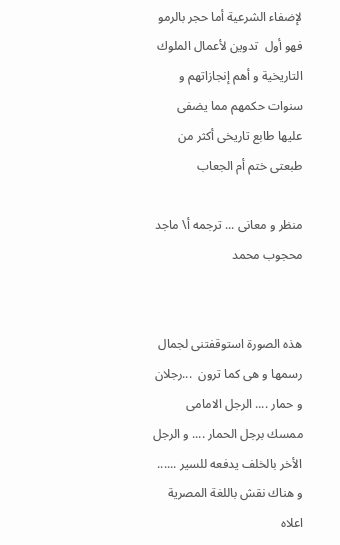لإضفاء الشرعية أما حجر بالرمو فهو أول  تدوين لأعمال الملوك التاريخية و أهم إنجازاتهم و سنوات حكمهم مما يضفى  عليها طابع تاريخى أكثر من طبعتى ختم أم الجعاب

منظر و معانى ... ترجمه أ\ ماجد محجوب محمد


هذه الصورة استوقفتنى لجمال رسمها و هى كما ترون  ...رجلان و حمار .... الرجل الامامى ممسك برجل الحمار .... و الرجل الأخر بالخلف يدفعه للسير ...... و هناك نقش باللغة المصرية اعلاه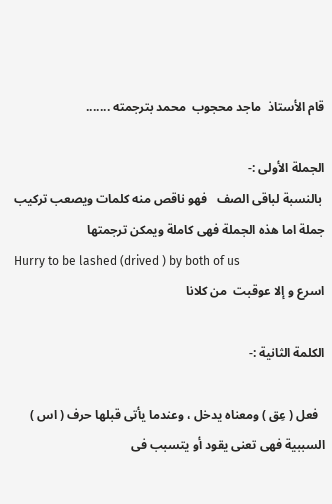قام الأستاذ  ماجد محجوب  محمد بترجمته .......

الجملة الأولى :-
 بالنسبة لباقى الصف   فهو ناقص منه كلمات ويصعب تركيب جملة اما هذه الجملة فهى كاملة ويمكن ترجمتها
Hurry to be lashed (drived ) by both of us
اسرع و إلا عوقبت  من كلانا

الكلمة الثانية :-

  فعل ( عِق ) ومعناه يدخل ، وعندما يأتى قبلها حرف ( اس ) السببية فهى تعنى يقود أو يتسبب فى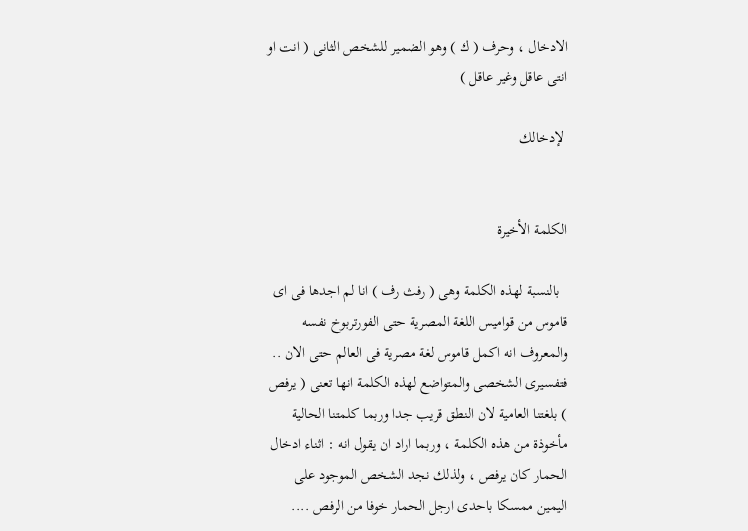الادخال ، وحرف ( ك ) وهو الضمير للشخص الثانى ( انت او انتى عاقل وغير عاقل )

 لإدخالك


الكلمة الأخيرة

  بالنسبة لهذه الكلمة وهى ( رفث رف ) انا لم اجدها فى اى قاموس من قواميس اللغة المصرية حتى الفورتربوخ نفسه والمعروف انه اكمل قاموس لغة مصرية فى العالم حتى الان .. فتفسيرى الشخصى والمتواضع لهذه الكلمة انها تعنى ( يرفص ) بلغتنا العامية لان النطق قريب جدا وربما كلمتنا الحالية مأخوذة من هذه الكلمة ، وربما اراد ان يقول انه : اثناء ادخال الحمار كان يرفص ، ولذلك نجد الشخص الموجود على اليمين ممسكا باحدى ارجل الحمار خوفا من الرفص ....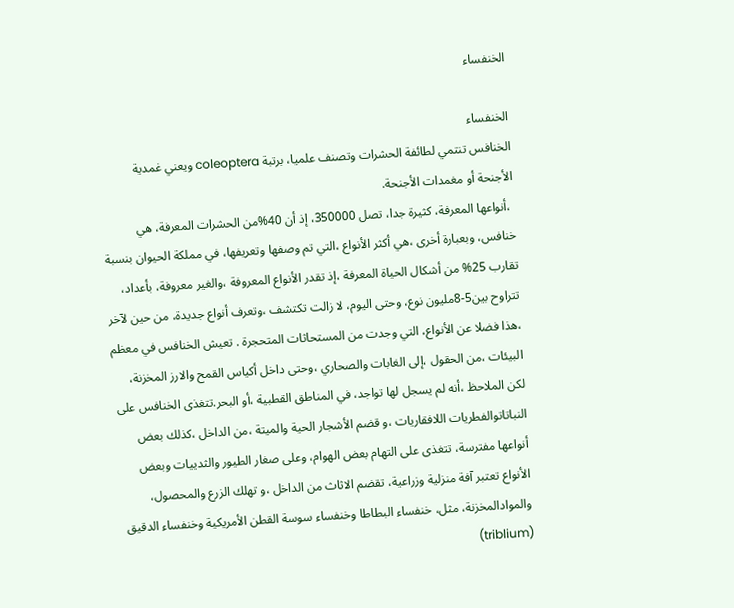الخنفساء

الخنفساء
الخنافس تنتمي لطائفة الحشرات وتصنف علميا، برتبة coleoptera ويعني غمدية الأجنحة أو مغمدات الأجنحة.
 ،أنواعها المعرفة، كثيرة جدا، تصل 350000، إذ أن 40%من الحشرات المعرفة، هي خنافس، وبعبارة أخرى ،هي أكثر الأنواع ،التي تم وصفها وتعريفها، في مملكة الحيوان بنسبة تقارب 25% من أشكال الحياة المعرفة ،إذ تقدر الأنواع المعروفة ،والغير معروفة، بأعداد، تتراوح بين5-8مليون نوع، وحتى اليوم، لا زالت تكتشف ،وتعرف أنواع جديدة، من حين لآخر ،هذا فضلا عن الأنواع، التي وجدت من المستحاثات المتحجرة . تعيش الخنافس في معظم البيئات ،من الحقول ،إلى الغابات والصحاري ،وحتى داخل أكياس القمح والارز المخزنة، لكن الملاحظ ،أنه لم يسجل لها تواجد، في المناطق القطبية ،أو البحر.تتغذى الخنافس على النباتاتوالفطريات اللافقاريات ،و قضم الأشجار الحية والميتة ،من الداخل ،كذلك بعض أنواعها مفترسة، تتغذى على التهام بعض الهوام، وعلى صغار الطيور والثدييات وبعض الأنواع تعتبر آفة منزلية وزراعية، تقضم الاثاث من الداخل ،و تهلك الزرع والمحصول، والموادالمخزنة، مثل، خنفساء البطاطا وخنفساء سوسة القطن الأمريكية وخنفساء الدقيق (triblium)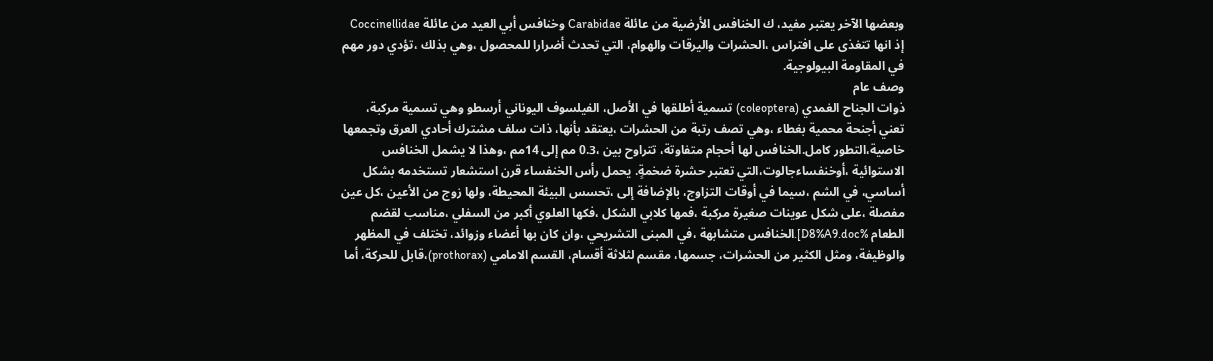وبعضها الآخر يعتبر مفيد، ك الخنافس الأرضية من عائلة Carabidae وخنافس أبي العيد من عائلة Coccinellidae إذ انها تتغذى على افتراس ،الحشرات واليرقات والهوام، التي تحدث أضرارا للمحصول ،وهي بذلك ،تؤدي دور مهم في المقاومة البيولوجية.
وصف عام
ذوات الجناح الغمدي (coleoptera) تسمية أطلقها في الأصل، الفيلسوف اليوناني أرسطو وهي تسمية مركبة، تعني أجنحة محمية بغطاء ،وهي تصف رتبة من الحشرات ،يعتقد بأنها، ذات سلف مشترك أحادي العرق وتجمعها خاصية،التطور كامل.الخنافس لها أحجام متفاوتة، تتراوح بين ،0.3 مم إلى 14مم ،وهذا لا يشمل الخنافس الاستوائية ،أوخنفساءجالوت،التي تعتبر حشرة ضخمةٍ. يحمل رأس الخنفساء قرن استشعار تستخدمه بشكل أساسي، في الشم ،سيما في أوقات التزاوج، بالإضافة إلى ،تحسس البيئة المحيطة، ولها زوج من الأعين ،كل عين مفصلة ،على شكل عوينات صغيرة مركبة ،فمها كلابي الشكل ،فكها العلوي أكبر من السفلي ،مناسب لقضم الطعام %D8%A9.doc].الخنافس متشابهة ،في المبنى التشريحي ،وان كان بها أعضاء وزوائد، تختلف في المظهر والوظيفة، ومثل الكثير من الحشرات، جسمها، مقسم لثلاثة أقسام، القسم الامامي (prothorax)،قابل للحركة، أما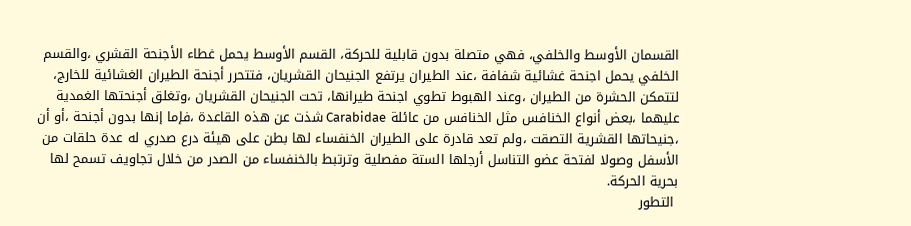القسمان الأوسط والخلفي، فهي متصلة بدون قابلية للحركة، القسم الأوسط يحمل غطاء الأجنحة القشري ،والقسم الخلفي يحمل اجنحة غشائية شفافة ،عند الطيران يرتفع الجنيحان القشريان، فتتحرر أجنحة الطيران الغشائية للخارج، لتتمكن الحشرة من الطيران ،وعند الهبوط تطوي اجنحة طيرانها، تحت الجنيحان القشريان ،وتغلق أجنحتها الغمدية عليهما ،بعض أنواع الخنافس مثل الخنافس من عائلة Carabidae شذت عن هذه القاعدة ،فإما إنها بدون أجنحة ،أو أن ،جنيحاتها القشرية التصقت ،ولم تعد قادرة على الطيران الخنفساء لها بطن على هيئة درع صدري له عدة حلقات من الأسفل وصولا لفتحة عضو التناسل أرجلها الستة مفصلية وترتبط بالخنفساء من الصدر من خلال تجاويف تسمح لها بحرية الحركة.
 التطور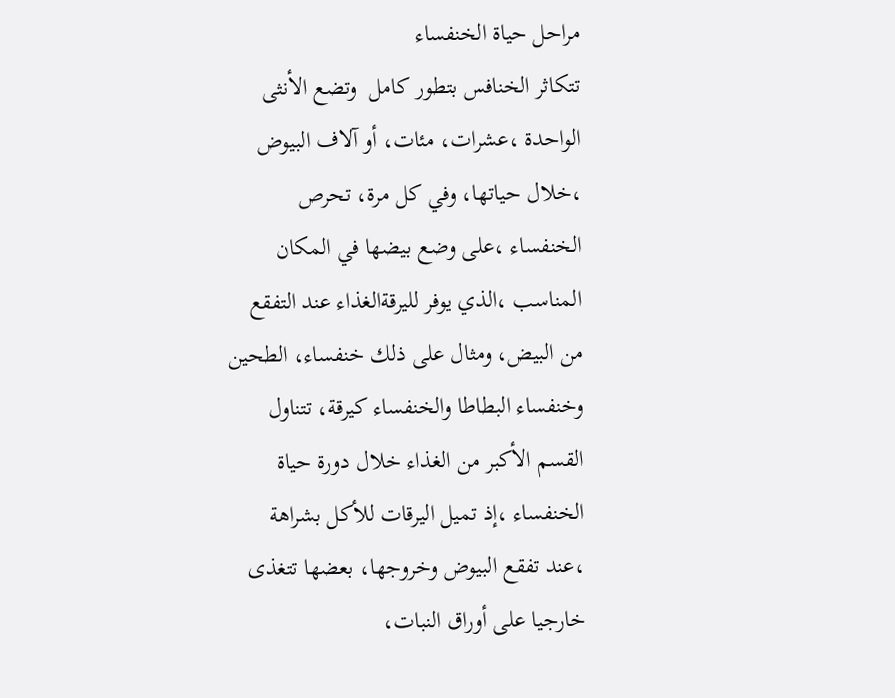مراحل حياة الخنفساء
تتكاثر الخنافس بتطور كامل  وتضع الأنثى الواحدة ،عشرات، مئات، أو آلاف البيوض ،خلال حياتها، وفي كل مرة، تحرص الخنفساء ،على وضع بيضها في المكان المناسب ،الذي يوفر لليرقةالغذاء عند التفقع من البيض، ومثال على ذلك خنفساء، الطحين وخنفساء البطاطا والخنفساء كيرقة، تتناول القسم الأكبر من الغذاء خلال دورة حياة الخنفساء ،إذ تميل اليرقات للأكل بشراهة ،عند تفقع البيوض وخروجها، بعضها تتغذى خارجيا على أوراق النبات،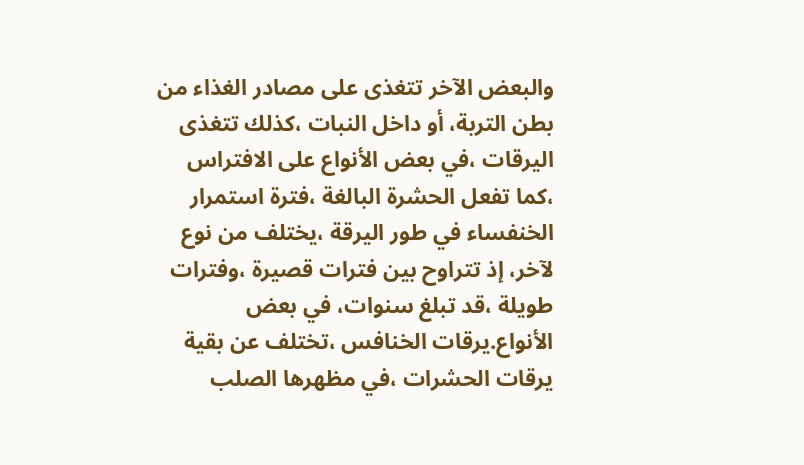والبعض الآخر تتغذى على مصادر الغذاء من بطن التربة، أو داخل النبات ،كذلك تتغذى اليرقات ،في بعض الأنواع على الافتراس ،كما تفعل الحشرة البالغة ،فترة استمرار الخنفساء في طور اليرقة ،يختلف من نوع لآخر، إذ تتراوح بين فترات قصيرة ،وفترات طويلة ،قد تبلغ سنوات، في بعض الأنواع.يرقات الخنافس ،تختلف عن بقية يرقات الحشرات ،في مظهرها الصلب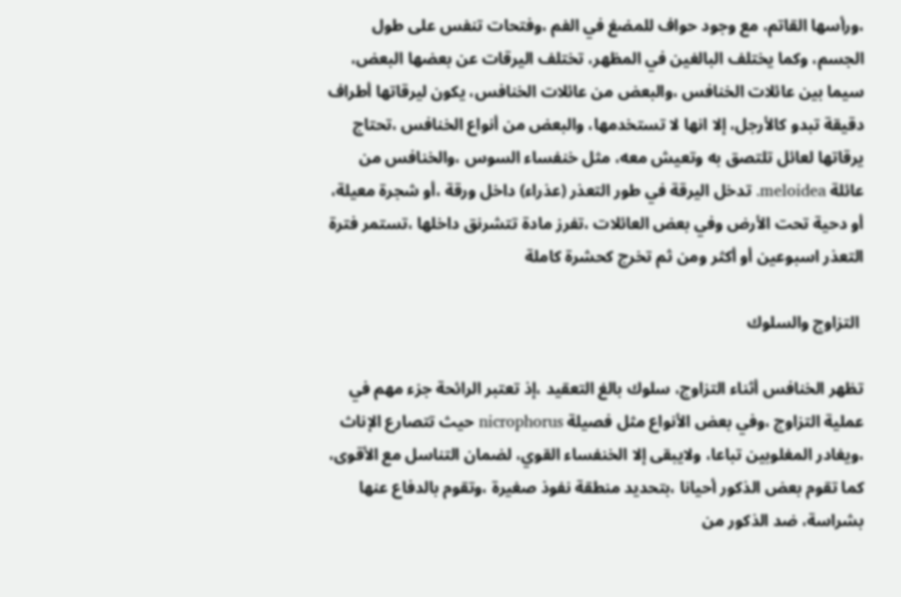،ورأسها القاتم، مع وجود حواف للمضغ في الفم ،وفتحات تنفس على طول الجسم، وكما يختلف البالغين في المظهر، تختلف اليرقات عن بعضها البعض، سيما بين عائلات الخنافس ،والبعض من عائلات الخنافس، يكون ليرقاتها أطراف دقيقة تبدو كالأرجل، إلا انها لا تستخدمها، والبعض من أنواع الخنافس ،تحتاج يرقاتها لعائل تلتصق به وتعيش معه، مثل خنفساء السوس ،والخنافس من عائلة meloidea. تدخل اليرقة في طور التعذر (عذراء) داخل ورقة ،أو شجرة معيلة، أو دحية تحت الأرض وفي بعض العائلات ،تفرز مادة تتشرنق داخلها ،تستمر فترة التعذر اسبوعين أو أكثر ومن ثم تخرج كحشرة كاملة

 التزاوج والسلوك

تظهر الخنافس أثناء التزاوج، سلوك بالغ التعقيد ،إذ تعتبر الرائحة جزء مهم في عملية التزاوج ،وفي بعض الأنواع مثل فصيلة nicrophorus حيث تتصارع الإناث ،ويغادر المغلوبين تباعا، ولايبقى إلا الخنفساء القوي، لضمان التناسل مع الأقوى، كما تقوم بعض الذكور أحيانا ،بتحديد منطقة نفوذ صغيرة ،وتقوم بالدفاع عنها بشراسة، ضد الذكور من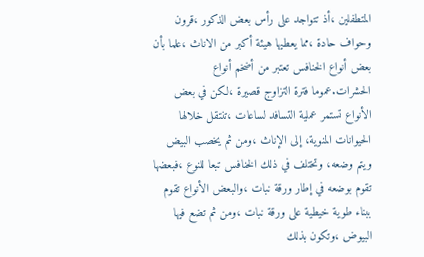المتطفلين ،أذ تتواجد على رأس بعض الذكور ،قرون وحواف حادة ،مما يعطيها هيئة أكبر من الاناث ،علما بأن بعض أنواع الخنافس تعتبر من أضخم أنواع الحشرات.عموما فترة التزاوج قصيرة ،لكن في بعض الأنواع تستمر عملية التسافد لساعات ،تنتقل خلالها الحيوانات المنوية، إلى الإناث ،ومن ثم يخصب البيض ويتم وضعه، وتختلف في ذلك الخنافس تبعا للنوع ،فبعضها تقوم بوضعه في إطار ورقة نبات ،والبعض الأنواع تقوم ببناء طوية خيطية على ورقة نبات ،ومن ثم تضع فيها البيوض ،وتكون بذلك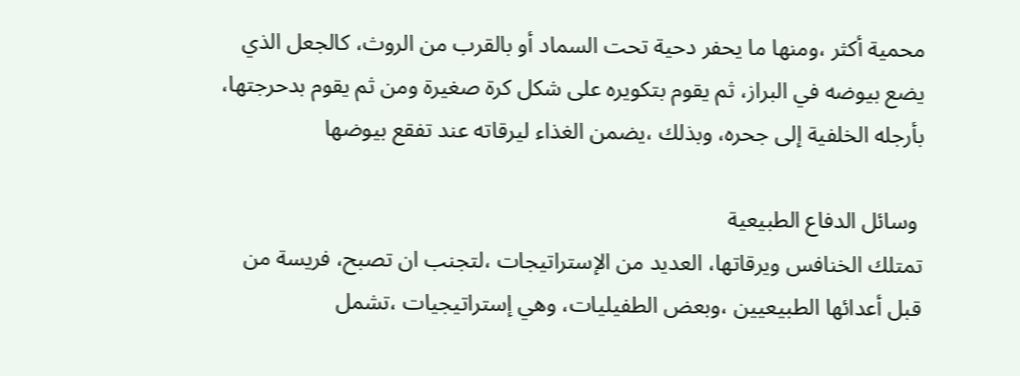محمية أكثر ،ومنها ما يحفر دحية تحت السماد أو بالقرب من الروث، كالجعل الذي يضع بيوضه في البراز، ثم يقوم بتكويره على شكل كرة صغيرة ومن ثم يقوم بدحرجتها، بأرجله الخلفية إلى جحره، وبذلك ،يضمن الغذاء ليرقاته عند تفقع بيوضها

 وسائل الدفاع الطبيعية
تمتلك الخنافس ويرقاتها، العديد من الإستراتيجات ،لتجنب ان تصبح، فريسة من قبل أعدائها الطبيعيين ،وبعض الطفيليات، وهي إستراتيجيات ،تشمل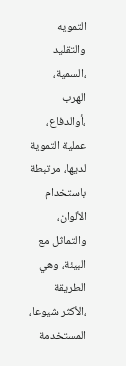التمويه والتقليد ،السمية، الهرب ،أوالدفاع، عملية التموية لديها، مرتبطة باستخدام الألوان، والتماثل مع البيئة، وهي الطريقة ،الأكثر شيوعا، المستخدمة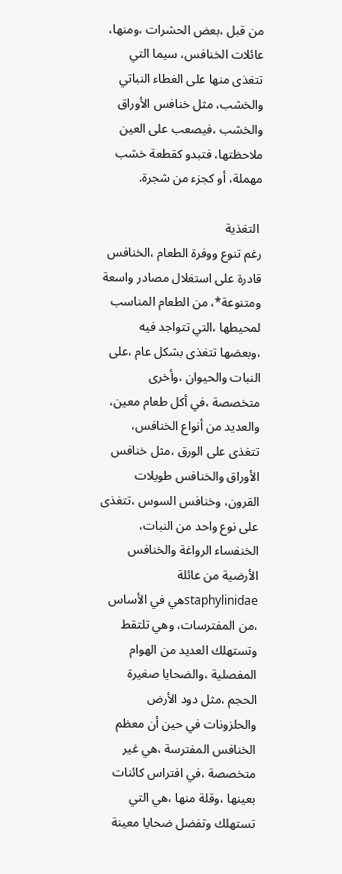من قبل ،بعض الحشرات ،ومنها، عائلات الخنافس، سيما التي تتغذى منها على الغطاء النباتي والخشب، مثل خنافس الأوراق والخشب ،فيصعب على العين ملاحظتها، فتبدو كقطعة خشب مهملة، أو كجزء من شجرة.

 التغذية
رغم تنوع ووفرة الطعام ،الخنافس قادرة على استغلال مصادر واسعة ومتنوعة*، من الطعام المناسب لمحيطها ،التي تتواجد فيه ،وبعضها تتغذى بشكل عام ،على النبات والحيوان ،وأخرى متخصصة ،في أكل طعام معين، والعديد من أنواع الخنافس، تتغذى على الورق ،مثل خنافس الأوراق والخنافس طويلات القرون، وخنافس السوس ،تتغذى على نوع واحد من النبات، الخنفساء الرواغة والخنافس الأرضية من عائلة staphylinidaeهي في الأساس ،من المفترسات، وهي تلتقط وتستهلك العديد من الهوام المفصلية ،والضحايا صغيرة الحجم ،مثل دود الأرض والحلزونات في حين أن معظم الخنافس المفترسة ،هي غير متخصصة ،في افتراس كائنات بعينها ،وقلة منها ،هي التي تستهلك وتفضل ضحايا معينة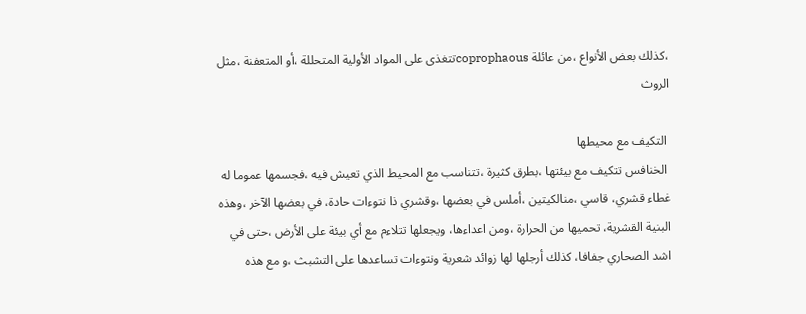،كذلك بعض الأنواع ،من عائلة coprophaousتتغذى على المواد الأولية المتحللة ،أو المتعفنة ،مثل الروث

 التكيف مع محيطها
 الخنافس تتكيف مع بيئتها ،بطرق كثيرة ،تتناسب مع المحيط الذي تعيش فيه ،فجسمها عموما له غطاء قشري، قاسي ،منالكيتين ،أملس في بعضها ،وقشري ذا نتوءات حادة، في بعضها الآخر ،وهذه البنية القشرية، تحميها من الحرارة ،ومن اعداءها، ويجعلها تتلاءم مع أي بيئة على الأرض ،حتى في اشد الصحاري جفافا، كذلك أرجلها لها زوائد شعرية ونتوءات تساعدها على التشبث ،و مع هذه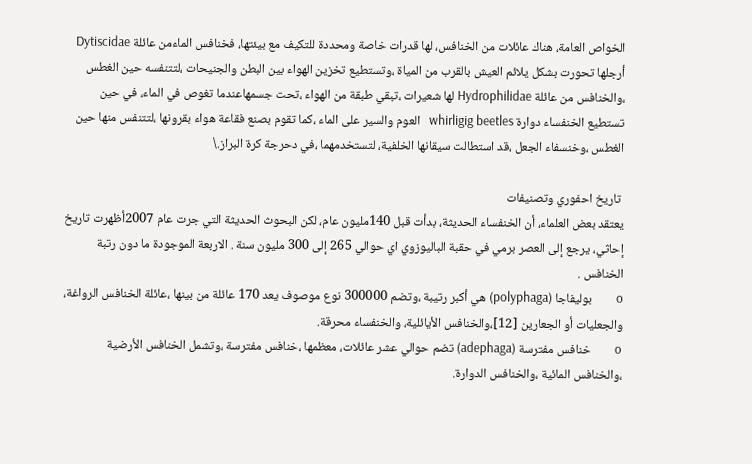الخواص العامة، هناك عائلات من الخنافس، لها قدرات خاصة ومحددة للتكيف مع بيئتها، فخنافس الماءمن عائلة Dytiscidae أرجلها تحورت بشكل يلائم العيش بالقرب من المياة ،وتستطيع تخزين الهواء بين البطن والجنيحات ،لتتنفسه حين الغطس ،والخنافس من عائلة Hydrophilidae لها شعيرات ،تبقي طبقة من الهواء ،تحت جسمهاعندما تغوص في الماء، في حين تستطيع الخنفساء دوارة whirligig beetles   العوم والسير على الماء ،كما تقوم بصنع فقاعة هواء بقرونها ،لتتنفس منها حين الغطس ،وخنسفاء الجعل ،قد استطالت سيقانها الخلفية، لتستخدمهما ،في دحرجة كرة البراز.\

 تاريخ احفوري وتصنيفات
يعتقد بعض العلماء، أن الخنفساء الحديثة، بدأت قبل 140مليون عام، لكن البحوث الحديثة التي جرت عام 2007أظهرت تاريخ إحاثي، يرجع إلى العصر برمي في حقبة الباليوزوي اي حوالي 265 إلى 300 مليون سنة . الاربعة الموجودة ما دون رتبة الخنافس .
o        بوليفاجا (polyphaga) هي أكبر رتيبة ،وتضم 300000 نوع موصوف يعد 170 عائلة من بينها ،عائلة الخنافس الرواغة، والجعليات أو الجعارين [12]،والخنافس الأيائلية، والخنفساء محرقة.
o        خنافس مفترسة (adephaga) تضم حوالي عشر عائلات، معظمها ،خنافس مفترسة ،وتشمل الخنافس الأرضية ،والخنافس المائية ،والخنافس الدوارة.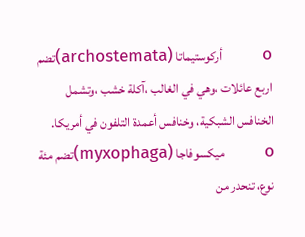o        أركوستيماتا (archostemata)تضم اربع عائلات ،وهي في الغالب ،آكلة خشب ،وتشمل الخنافس الشبكية، وخنافس أعمدة التلفون في أمريكا.
o        ميكسوفاجا (myxophaga)تضم مئة نوع، تنحدر من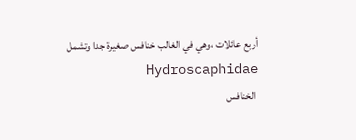أربع عائلات ،وهي في الغالب خنافس صغيرة جدا وتشمل Hydroscaphidae
 الخنافس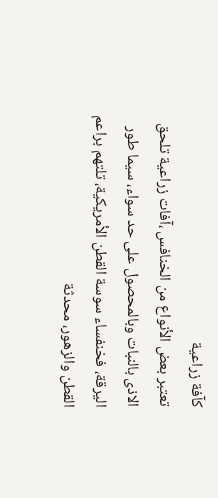كآفة زراعية
تعتبر بعض الأنواع من الخنافس ،آفات زراعية تلحق الاذى بالنبات وبالمحصول على حد سواء، سيما طور اليرقة، فخنفساء سوسة القطن الأمريكية، تلتهم براعم القطن والزهور، محدثة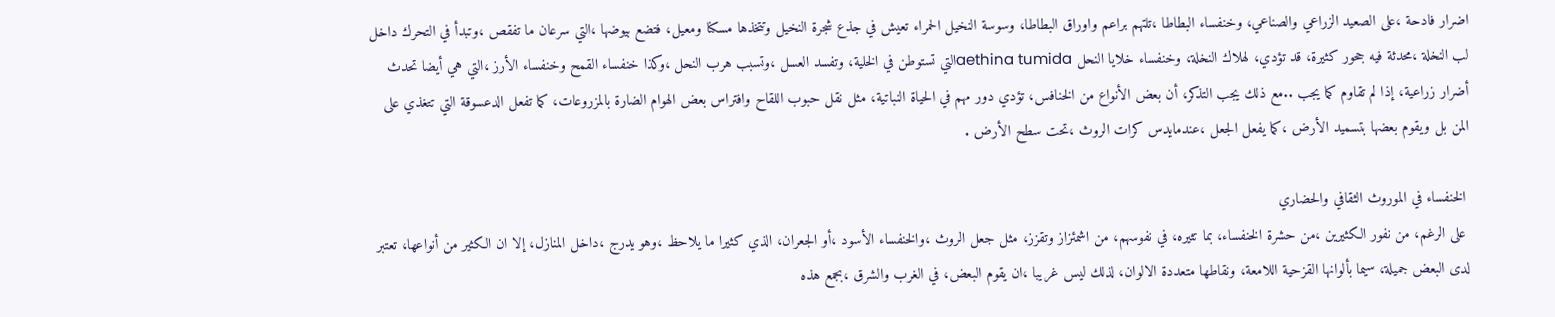اضرار فادحة ،على الصعيد الزراعي والصناعي، وخنفساء البطاطا ،تلتهم براعم واوراق البطاطا، وسوسة النخيل الحمراء تعيش في جذع شجرة النخيل وتتخذها مسكنا ومعيل، فتضع بيوضها ،التي سرعان ما تفقص ،وتبدأ في التحرك داخل لب النخلة ،محدثة فيه جحور كثيرة، قد تؤدي، لهلاك النخلة، وخنفساء خلايا النحل aethina tumidaالتي تستوطن في الخلية، وتفسد العسل ،وتسبب هرب النحل ،وكذا خنفساء القمح وخنفساء الأرز ،التي هي أيضا تحدث أضرار زراعية، إذا لم تقاوم كما يجب ..مع ذلك يجب التذكر، أن بعض الأنواع من الخنافس، تؤدي دور مهم في الحياة النباتية، مثل نقل حبوب اللقاح وافتراس بعض الهوام الضارة بالمزروعات، كما تفعل الدعسوقة التي تتغذي على المن بل ويقوم بعضها بتسميد الأرض ،كما يفعل الجعل ،عندمايدس كرات الروث ،تحت سطح الأرض .

 الخنفساء في الموروث الثقافي والحضاري
 على الرغم، من نفور الكثيرين ،من حشرة الخنفساء، بما تثيره، في نفوسهم، من اشمئزاز وتقزز، مثل جعل الروث ،والخنفساء الأسود ،أو الجعران، الذي كثيرا ما يلاحظ ،وهو يدرج ،داخل المنازل، إلا ان الكثير من أنواعها، تعتبر لدى البعض جميلة، سيما بألوانها القزحية اللامعة، ونقاطها متعددة الالوان، لذلك ليس غريبا ،ان يقوم البعض، في الغرب والشرق ،بجمع هذه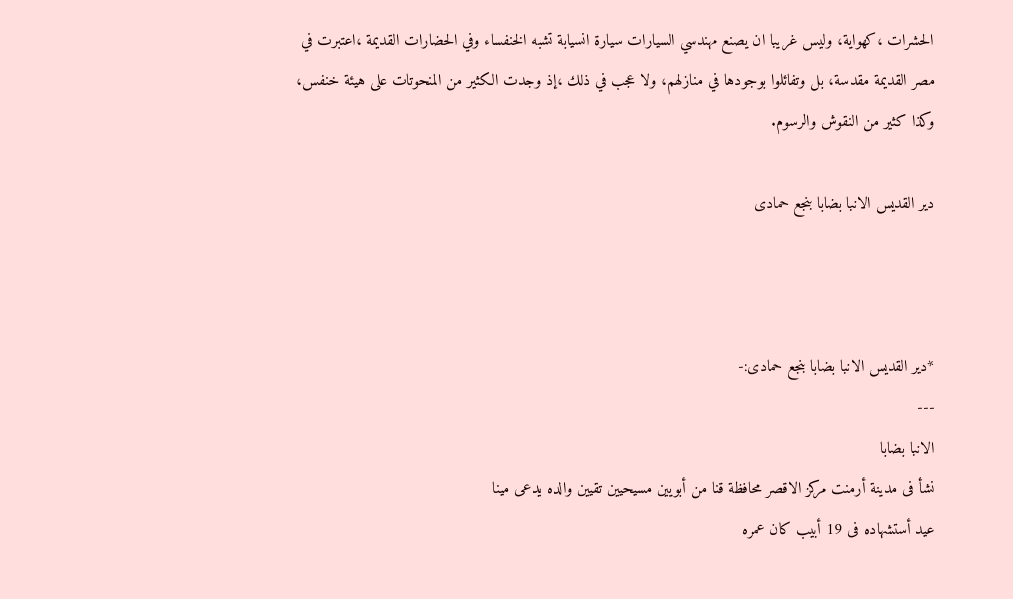الحشرات ،كهواية، وليس غريبا ان يصنع مهندسي السيارات سيارة انسيابة تشبه الخنفساء وفي الحضارات القديمة ،اعتبرت في مصر القديمة مقدسة، بل وتفائلوا بوجودها في منازلهم، ولا عجب في ذلك ،إذ وجدت الكثير من المنحوتات على هيئة خنفس، وكذا كثير من النقوش والرسوم.

دير القديس الانبا بضابا بنجع حمادى



*دير القديس الانبا بضابا بنجع حمادى:-
---
الانبا بضابا
نشأ فى مدينة أرمنت مركز الاقصر محافظة قنا من أبويين مسيحيين تقيين والده يدعى مينا
عيد أستشهاده فى 19 أبيب كان عمره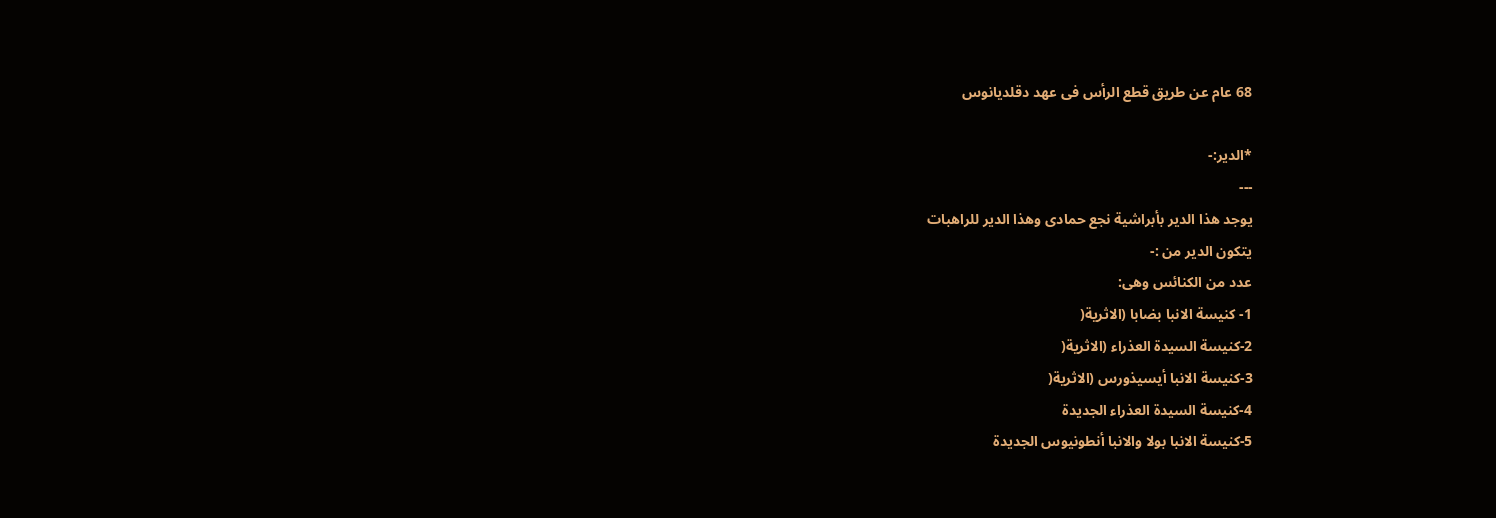68 عام عن طريق قطع الرأس فى عهد دقلديانوس

*الدير:-
---
يوجد هذا الدير بأبراشية نجع حمادى وهذا الدير للراهبات
يتكون الدير من :-
عدد من الكنائس وهى:
1- كنيسة الانبا بضابا (الاثرية(
2-كنيسة السيدة العذراء (الاثرية(
3-كنيسة الانبا أيسيذورس (الاثرية(
4-كنيسة السيدة العذراء الجديدة
5-كنيسة الانبا بولا والانبا أنطونيوس الجديدة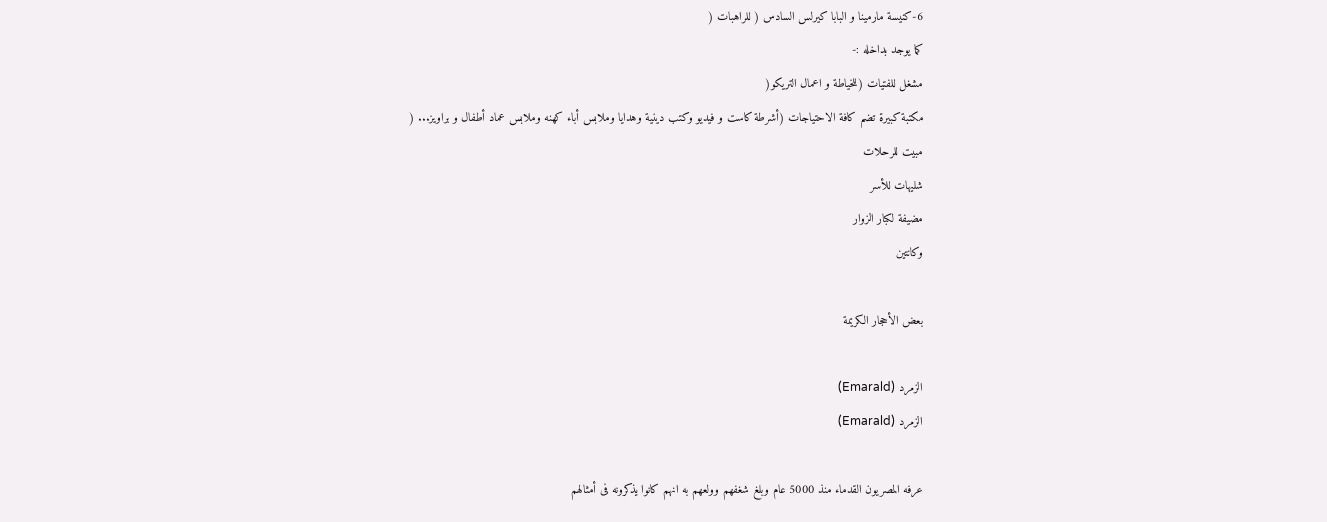6-كنيسة مارمينا و البابا كيرلس السادس ( للراهبات (
كما يوجد بداخله :-
مشغل للفتيات (للخياطة و اعمال التريكو(
مكتبة كبيرة تضم كافة الاحتياجات (أشرطة كاست و فيديو وكتب دينية وهدايا وملابس أباء كهنه وملابس عماد أطفال و براويز... (
مبيت للرحلات
شليهات للأسر
مضيفة لكبار الزوار
وكانتين

بعض الأحجار الكريمة

الزمرد (Emarald)
الزمرد (Emarald)

عرفه المصريون القدماء منذ 5000 عام وبلغ شغفهم وولعهم به انهم كانوا يذكرونه فى أمثالهم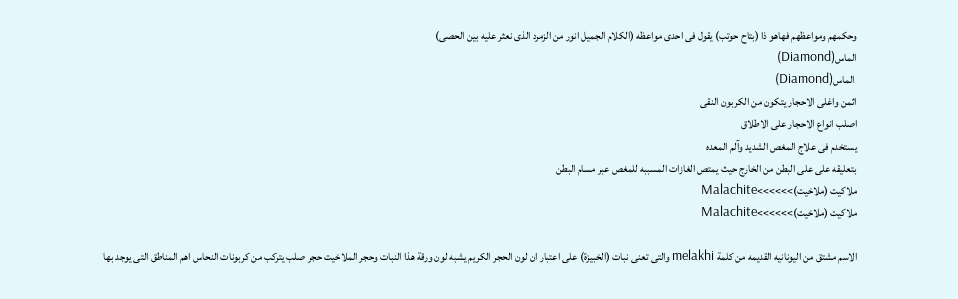وحكمهم ومواعظهم فهاهو ذا (بتاح حوتب) يقول فى احدى مواعظه (الكلام الجميل انور من الزمرد الذى نعثر عليه بين الحصى)
الماس(Diamond)
 الماس(Diamond)
اثمن واغلى الاحجار يتكون من الكربون النقى
اصلب انواع الاحجار على الاطلاق
يستخدم فى علاج المغص الشديد وآلم المعده
بتعليقه على على البطن من الخارج حيث يمتص الغازات المسببه للمغص عبر مسام البطن
ملاكيت (ملاخيت)>>>>>>Malachite
ملاكيت (ملاخيت)>>>>>>Malachite

الاسم مشتق من اليونانيه القديمه من كلمة melakhi والتى تعنى نبات (الخبيزة) على اعتبار ان لون الحجر الكريم يشبه لون ورقة هذا النبات وحجر الملاخيت حجر صلب يتركب من كربونات النحاس اهم المناطق التى يوجد بها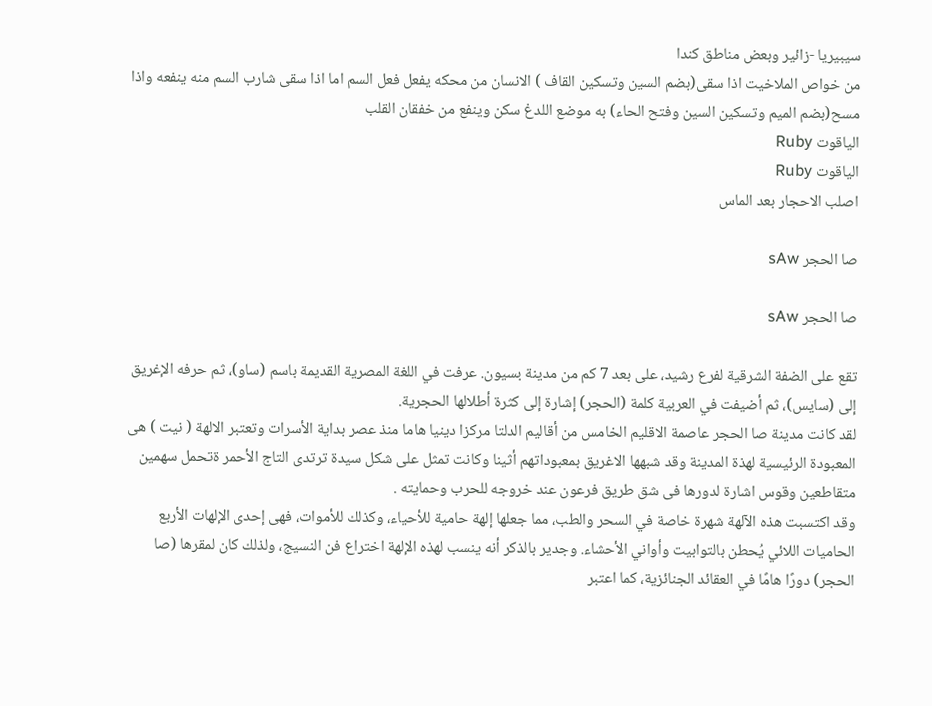سيبيريا -زائير وبعض مناطق كندا
من خواص الملاخيت اذا سقى(بضم السين وتسكين القاف ) الانسان من محكه يفعل فعل السم اما اذا سقى شارب السم منه ينفعه واذا مسح(بضم الميم وتسكين السين وفتح الحاء) به موضع اللدغ سكن وينفع من خفقان القلب
الياقوت Ruby
الياقوت Ruby
اصلب الاحجار بعد الماس

صا الحجر sAw

صا الحجر sAw

تقع على الضفة الشرقية لفرع رشيد، على بعد 7 كم من مدينة بسيون. عرفت في اللغة المصرية القديمة باسم (ساو)، ثم حرفه الإغريق إلى (سايس)، ثم أضيفت في العربية كلمة (الحجر) إشارة إلى كثرة أطلالها الحجرية.
لقد كانت مدينة صا الحجر عاصمة الاقليم الخامس من أقاليم الدلتا مركزا دينيا هاما منذ عصر بداية الأسرات وتعتبر الالهة ( نيت ) هى المعبودة الرئيسية لهذة المدينة وقد شبهها الاغريق بمعبوداتهم أثينا وكانت تمثل على شكل سيدة ترتدى التاج الأحمر ةتحمل سهمين متقاطعين وقوس اشارة لدورها فى شق طريق فرعون عند خروجه للحرب وحمايته .
وقد اكتسبت هذه الآلهة شهرة خاصة في السحر والطب، مما جعلها إلهة حامية للأحياء، وكذلك للأموات، فهى إحدى الإلهات الأربع الحاميات اللائي يُحطن بالتوابيت وأواني الأحشاء. وجدير بالذكر أنه ينسب لهذه الإلهة اختراع فن النسيج، ولذلك كان لمقرها (صا الحجر) دورًا هامًا في العقائد الجنائزية، كما اعتبر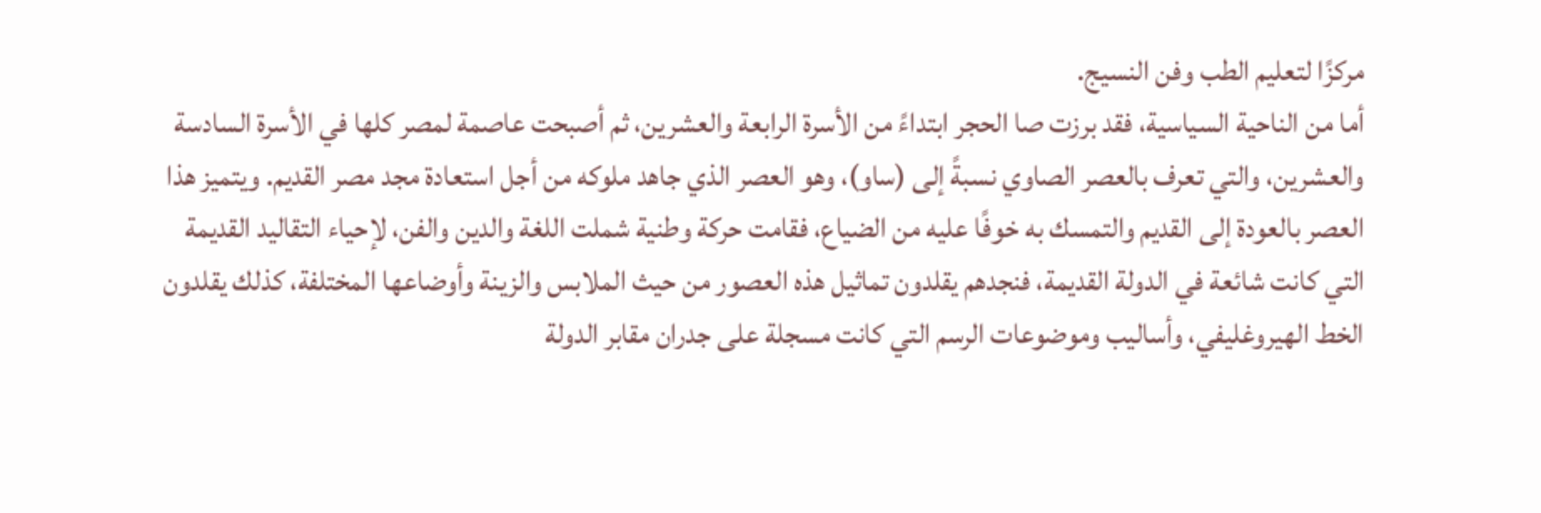مركزًا لتعليم الطب وفن النسيج.
أما من الناحية السياسية، فقد برزت صا الحجر ابتداءً من الأسرة الرابعة والعشرين، ثم أصبحت عاصمة لمصر كلها في الأسرة السادسة والعشرين، والتي تعرف بالعصر الصاوي نسبةً إلى (ساو)، وهو العصر الذي جاهد ملوكه من أجل استعادة مجد مصر القديم. ويتميز هذا العصر بالعودة إلى القديم والتمسك به خوفًا عليه من الضياع، فقامت حركة وطنية شملت اللغة والدين والفن، لإحياء التقاليد القديمة التي كانت شائعة في الدولة القديمة، فنجدهم يقلدون تماثيل هذه العصور من حيث الملابس والزينة وأوضاعها المختلفة، كذلك يقلدون الخط الهيروغليفي، وأساليب وموضوعات الرسم التي كانت مسجلة على جدران مقابر الدولة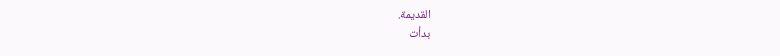القديمة.
بدأت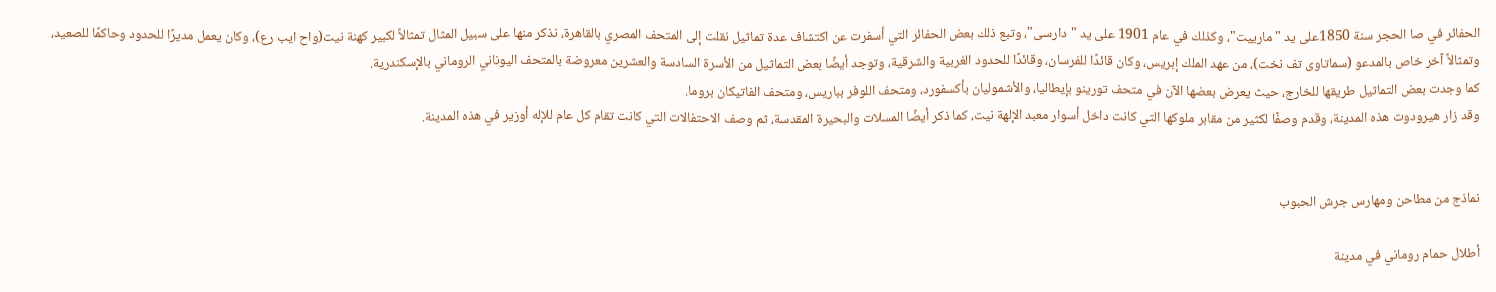الحفائر في صا الحجر سنة 1850على يد "مارييت"، وكذلك في عام 1901 على يد "دارسى"، وتبع ذلك بعض الحفائر التي أسفرت عن اكتشاف عدة تماثيل نقلت إلى المتحف المصري بالقاهرة، نذكر منها على سبيل المثال تمثالاً لكبير كهنة نيت(واح ايب رع)، وكان يعمل مديرًا للحدود وحاكمًا للصعيد، وتمثالاً آخر خاص بالمدعو (سماتاوى تف نخت)، من عهد الملك إبريس، وكان قائدًا للفرسان، وقائدًا للحدود الغربية والشرقية، وتوجد أيضًا بعض التماثيل من الأسرة السادسة والعشرين معروضة بالمتحف اليوناني الروماني بالإسكندرية.
كما وجدت بعض التماثيل طريقها للخارج، حيث يعرض بعضها الآن في متحف تورينو بإيطاليا، والأشموليان بأكسفورد، ومتحف اللوفر بباريس، ومتحف الفاتيكان بروما.
وقد زار هيرودوت هذه المدينة، وقدم وصفًا لكثير من مقابر ملوكها التي كانت داخل أسوار معبد الإلهة نيت، كما ذكر أيضًا المسلات والبحيرة المقدسة، ثم وصف الاحتفالات التي كانت تقام كل عام للإله أوزير في هذه المدينة.


نماذج من مطاحن ومهارس جرش الحبوب

أطلال حمام روماني في مدينة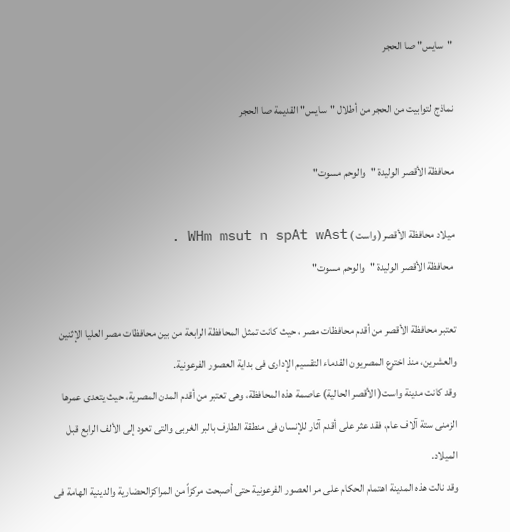"سايس" صا الحجر

نماذج لتوابيت من الحجر من أطلال "سايس" القديمة صا الحجر

محافظة الأقصر الوليدة "والوحم مسوت"

ميلاد محافظة الأقصر( واست ) WHm msut n spAt wAst .
 محافظة الأقصر الوليدة "والوحم مسوت"

تعتبر محافظة الأقصر من أقدم محافظات مصر ، حيث كانت تمثل المحافظة الرابعة من بين محافظات مصر العليا الإثنين والعشرين، منذ اخترع المصريون القدماء التقسيم الإدارى فى بداية العصور الفرعونية.
وقد كانت مدينة واست( الأقصر الحالية) عاصمة هذه المحافظة، وهى تعتبر من أقدم المدن المصرية، حيث يتعدى عمرها الزمنى ستة آلاف عام، فقد عثر على أقدم آثار للإنسان فى منطقة الطارف بالبر الغربى والتى تعود إلى الألف الرابع قبل الميلاد.
وقد نالت هذه المدينة اهتمام الحكام على مر العصور الفرعونية حتى أصبحت مركزاً من المراكزالحضارية والدينية الهامة فى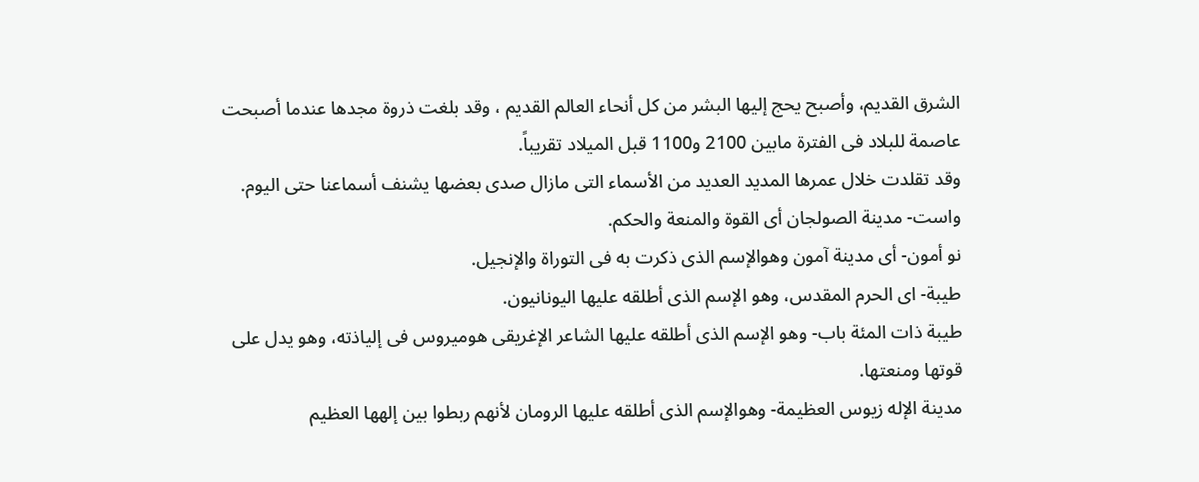الشرق القديم، وأصبح يحج إليها البشر من كل أنحاء العالم القديم ، وقد بلغت ذروة مجدها عندما أصبحت عاصمة للبلاد فى الفترة مابين 2100 و1100 قبل الميلاد تقريباً.
وقد تقلدت خلال عمرها المديد العديد من الأسماء التى مازال صدى بعضها يشنف أسماعنا حتى اليوم.
واست- مدينة الصولجان أى القوة والمنعة والحكم.
نو أمون- أى مدينة آمون وهوالإسم الذى ذكرت به فى التوراة والإنجيل.
طيبة- اى الحرم المقدس، وهو الإسم الذى أطلقه عليها اليونانيون.
طيبة ذات المئة باب- وهو الإسم الذى أطلقه عليها الشاعر الإغريقى هوميروس فى إلياذته، وهو يدل على قوتها ومنعتها.
مدينة الإله زيوس العظيمة- وهوالإسم الذى أطلقه عليها الرومان لأنهم ربطوا بين إلهها العظيم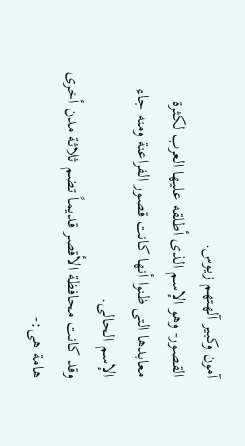آمون وكبير آلهتهم زيوس.
القصور- وهو الإسم الذى أطلقه عليها العرب لكثرة معابدها التى ظنوا أنها كانت قصور الفراعنة ومنه جاء الإسم الحالى.
وقد كانت محافظة الأقصر قديماً تضم ثلاثة مدن أخرى هامة هى:-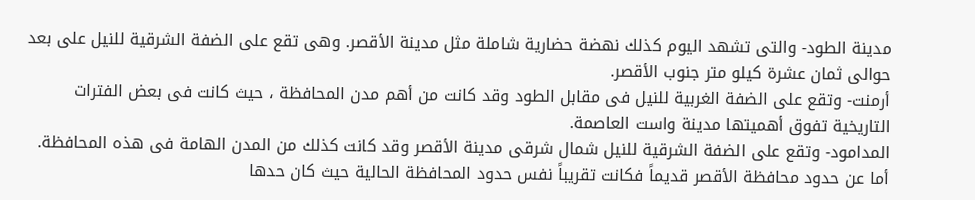مدينة الطود- والتى تشهد اليوم كذلك نهضة حضارية شاملة مثل مدينة الأقصر. وهى تقع على الضفة الشرقية للنيل على بعد حوالى ثمان عشرة كيلو متر جنوب الأقصر.
أرمنت- وتقع على الضفة الغربية للنيل فى مقابل الطود وقد كانت من أهم مدن المحافظة ، حيث كانت فى بعض الفترات التاريخية تفوق أهميتها مدينة واست العاصمة.
المدامود- وتقع على الضفة الشرقية للنيل شمال شرقى مدينة الأقصر وقد كانت كذلك من المدن الهامة فى هذه المحافظة.
أما عن حدود محافظة الأقصر قديماً فكانت تقريباً نفس حدود المحافظة الحالية حيث كان حدها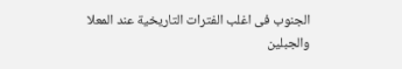الجنوب فى اغلب الفترات التاريخية عند المعلا والجبلين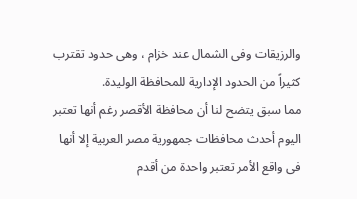والرزيقات وفى الشمال عند خزام ، وهى حدود تقترب كثيراً من الحدود الإدارية للمحافظة الوليدة.
مما سبق يتضح لنا أن محافظة الأقصر رغم أنها تعتبر اليوم أحدث محافظات جمهورية مصر العربية إلا أنها فى واقع الأمر تعتبر واحدة من أقدم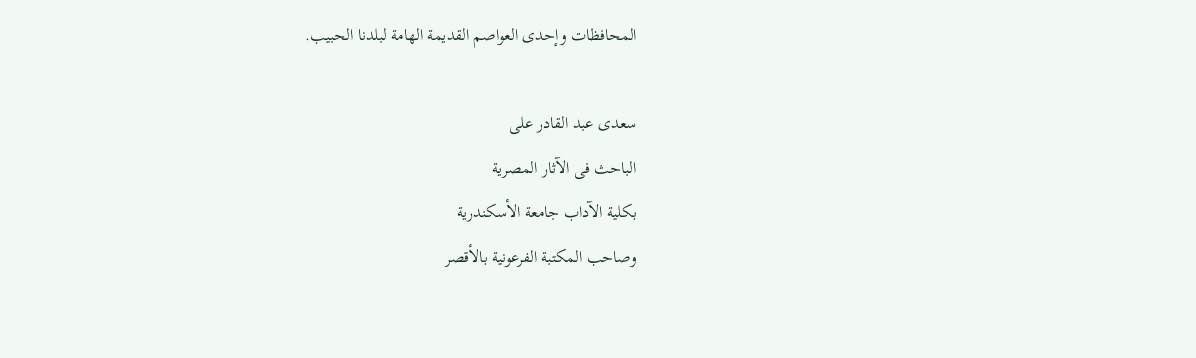المحافظات وإحدى العواصم القديمة الهامة لبلدنا الحبيب.

سعدى عبد القادر على
الباحث فى الآثار المصرية
بكلية الآداب جامعة الأسكندرية
وصاحب المكتبة الفرعونية بالأقصر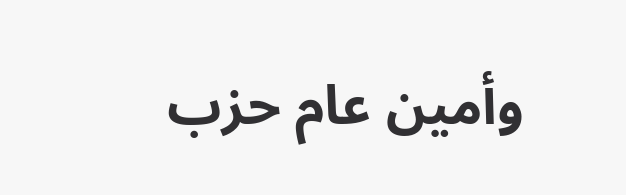وأمين عام حزب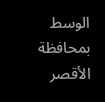الوسط بمحافظة الأقصر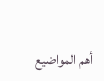أهم المواضيع